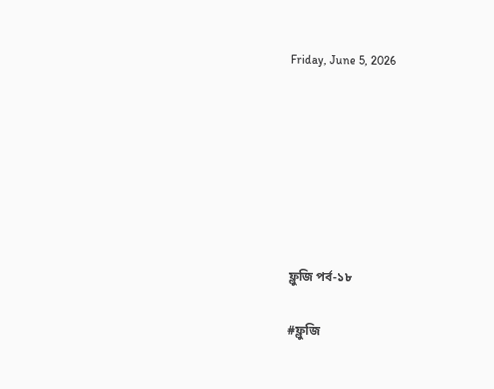Friday, June 5, 2026







ফ্লুজি পর্ব-১৮

#ফ্লুজি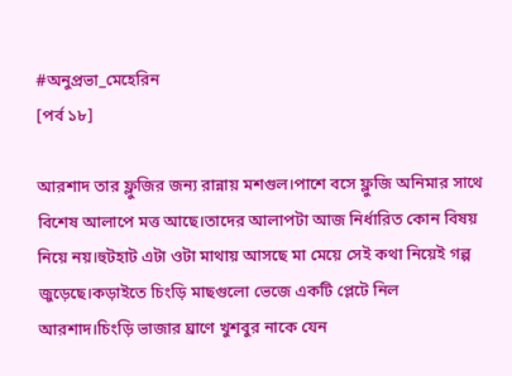#অনুপ্রভা_মেহেরিন
[পর্ব ১৮]

আরশাদ তার ফ্লুজির জন্য রান্নায় মশগুল।পাশে বসে ফ্লুজি অনিমার সাথে বিশেষ আলাপে মত্ত আছে।তাদের আলাপটা আজ নির্ধারিত কোন বিষয় নিয়ে নয়।হুটহাট এটা ওটা মাথায় আসছে মা মেয়ে সেই কথা নিয়েই গল্প জুড়েছে।কড়াইতে চিংড়ি মাছগুলো ভেজে একটি প্লেটে নিল আরশাদ।চিংড়ি ভাজার ঘ্রাণে খুশবুর নাকে যেন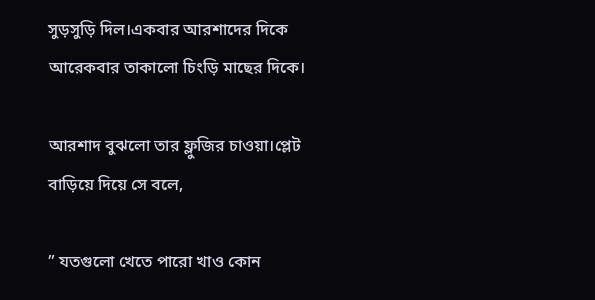সুড়সুড়ি দিল।একবার আরশাদের দিকে আরেকবার তাকালো চিংড়ি মাছের দিকে।

আরশাদ বুঝলো তার ফ্লুজির চাওয়া।প্লেট বাড়িয়ে দিয়ে সে বলে,

” যতগুলো খেতে পারো খাও কোন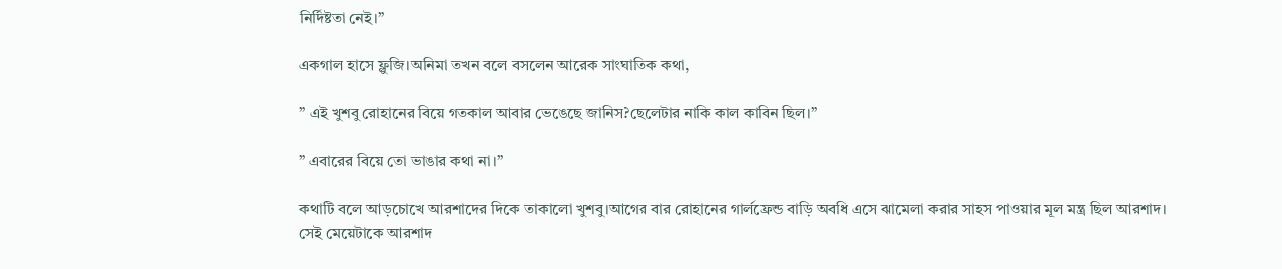নির্দিষ্টতা নেই।”

একগাল হাসে ফ্লুজি।অনিমা তখন বলে বসলেন আরেক সাংঘাতিক কথা,

” এই খুশবু রোহানের বিয়ে গতকাল আবার ভেঙেছে জানিস?ছেলেটার নাকি কাল কাবিন ছিল।”

” এবারের বিয়ে তো ভাঙার কথা না।”

কথাটি বলে আড়চোখে আরশাদের দিকে তাকালো খুশবু।আগের বার রোহানের গার্লফ্রেন্ড বাড়ি অবধি এসে ঝামেলা করার সাহস পাওয়ার মূল মন্ত্র ছিল আরশাদ।
সেই মেয়েটাকে আরশাদ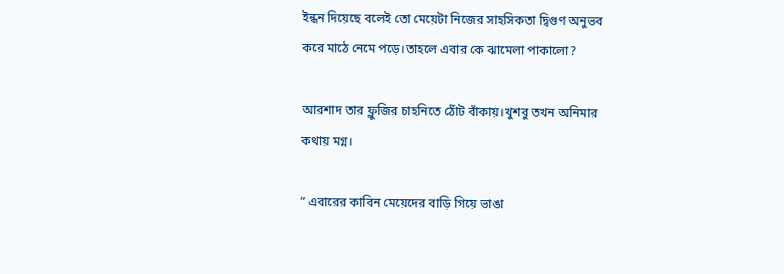ইন্ধন দিয়েছে বলেই তো মেয়েটা নিজের সাহসিকতা দ্বিগুণ অনুভব করে মাঠে নেমে পড়ে।তাহলে এবার কে ঝামেলা পাকালো?

আরশাদ তার ফ্লুজির চাহনিতে ঠোঁট বাঁকায়।খুশবু তখন অনিমার কথায় মগ্ন।

” এবারের কাবিন মেয়েদের বাড়ি গিয়ে ভাঙা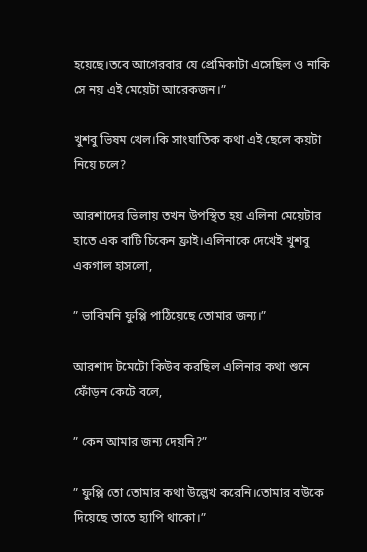হয়েছে।তবে আগেরবার যে প্রেমিকাটা এসেছিল ও নাকি সে নয় এই মেয়েটা আরেকজন।”

খুশবু ভিষম খেল।কি সাংঘাতিক কথা এই ছেলে কয়টা নিয়ে চলে?

আরশাদের ভিলায় তখন উপস্থিত হয় এলিনা মেয়েটার হাতে এক বাটি চিকেন ফ্রাই।এলিনাকে দেখেই খুশবু একগাল হাসলো,

” ভাবিমনি ফুপ্পি পাঠিয়েছে তোমার জন্য।”

আরশাদ টমেটো কিউব করছিল এলিনার কথা শুনে ফোঁড়ন কেটে বলে,

” কেন আমার জন্য দেয়নি?”

” ফুপ্পি তো তোমার কথা উল্লেখ করেনি।তোমার বউকে দিয়েছে তাতে হ্যাপি থাকো।”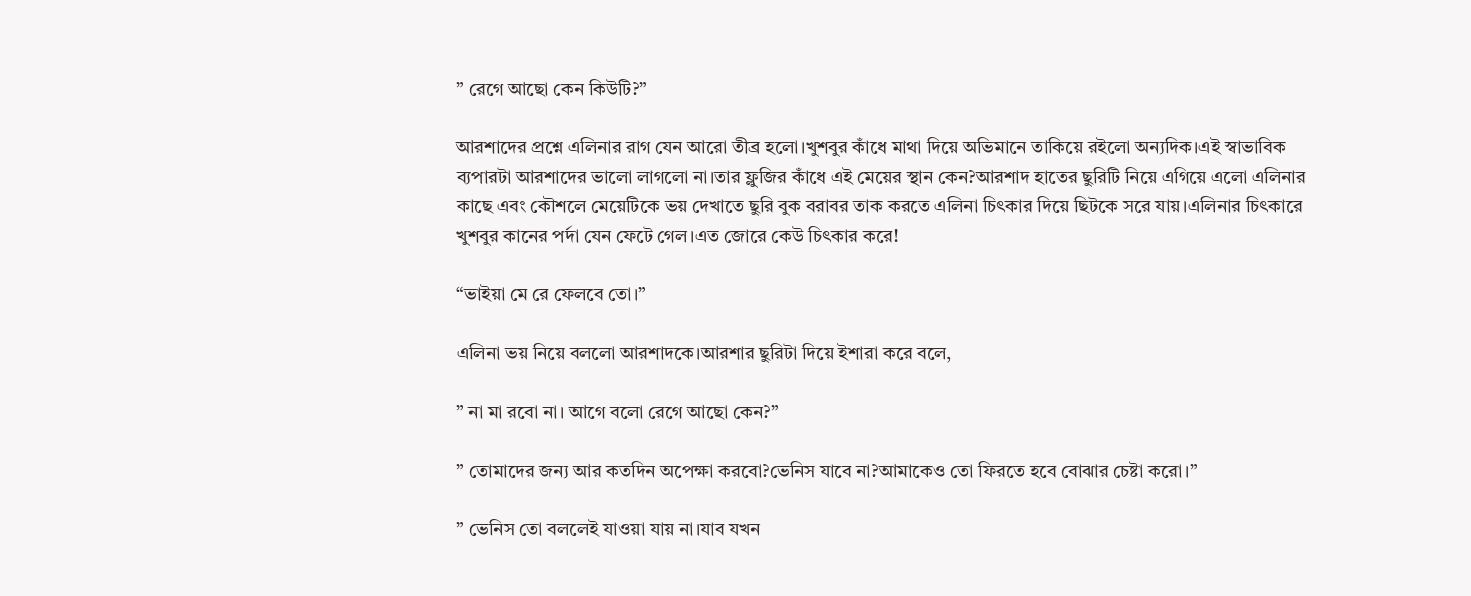” রেগে আছো কেন কিউটি?”

আরশাদের প্রশ্নে এলিনার রাগ যেন আরো তীব্র হলো।খুশবুর কাঁধে মাথা দিয়ে অভিমানে তাকিয়ে রইলো অন্যদিক।এই স্বাভাবিক ব্যপারটা আরশাদের ভালো লাগলো না।তার ফ্লুজির কাঁধে এই মেয়ের স্থান কেন?আরশাদ হাতের ছুরিটি নিয়ে এগিয়ে এলো এলিনার কাছে এবং কৌশলে মেয়েটিকে ভয় দেখাতে ছুরি বুক বরাবর তাক করতে এলিনা চিৎকার দিয়ে ছিটকে সরে যায়।এলিনার চিৎকারে খুশবুর কানের পর্দা যেন ফেটে গেল।এত জোরে কেউ চিৎকার করে!

“ভাইয়া মে রে ফেলবে তো।”

এলিনা ভয় নিয়ে বললো আরশাদকে।আরশার ছুরিটা দিয়ে ইশারা করে বলে,

” না মা রবো না। আগে বলো রেগে আছো কেন?”

” তোমাদের জন্য আর কতদিন অপেক্ষা করবো?ভেনিস যাবে না?আমাকেও তো ফিরতে হবে বোঝার চেষ্টা করো।”

” ভেনিস তো বললেই যাওয়া যায় না।যাব যখন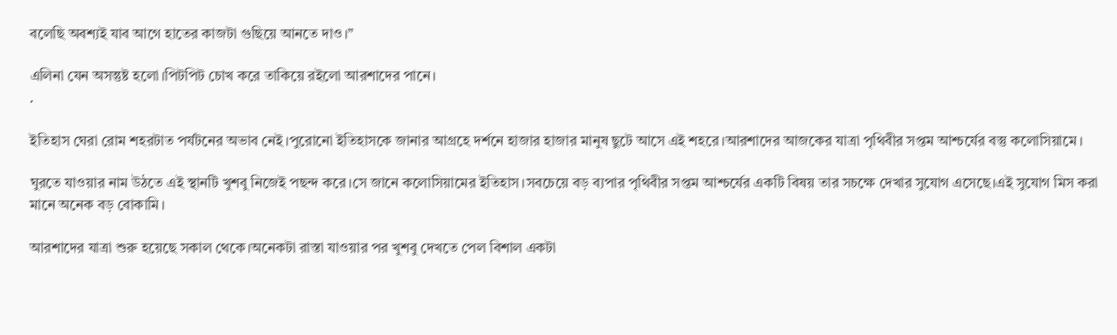বলেছি অবশ্যই যাব আগে হাতের কাজটা গুছিয়ে আনতে দাও।”

এলিনা যেন অসন্তুষ্ট হলো।পিটপিট চোখ করে তাকিয়ে রইলো আরশাদের পানে।
.

ইতিহাস ঘেরা রোম শহরটাত পর্যটনের অভাব নেই।পুরোনো ইতিহাসকে জানার আগ্রহে দর্শনে হাজার হাজার মানুষ ছুটে আসে এই শহরে।আরশাদের আজকের যাত্রা পৃথিবীর সপ্তম আশ্চর্যের বস্তু কলোসিয়ামে।

ঘুরতে যাওয়ার নাম উঠতে এই স্থানটি খুশবু নিজেই পছন্দ করে।সে জানে কলোসিয়ামের ইতিহাস।সবচেয়ে বড় ব্যপার পৃথিবীর সপ্তম আশ্চর্যের একটি বিষয় তার সচক্ষে দেখার সুযোগ এসেছে।এই সুযোগ মিস করা মানে অনেক বড় বোকামি।

আরশাদের যাত্রা শুরু হয়েছে সকাল থেকে।অনেকটা রাস্তা যাওয়ার পর খুশবু দেখতে পেল বিশাল একটা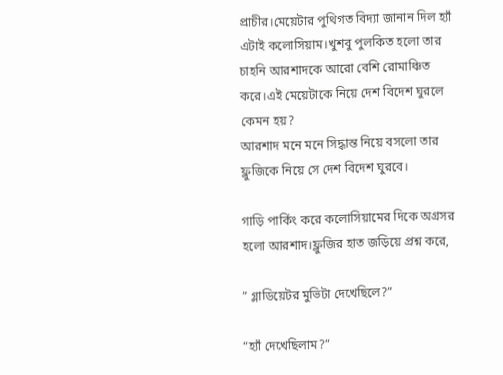প্রাচীর।মেয়েটার পুথিগত বিদ্যা জানান দিল হ্যাঁ এটাই কলোসিয়াম।খুশবু পুলকিত হলো তার চাহনি আরশাদকে আরো বেশি রোমাঞ্চিত করে।এই মেয়েটাকে নিয়ে দেশ বিদেশ ঘুরলে কেমন হয়?
আরশাদ মনে মনে সিদ্ধান্ত নিয়ে বসলো তার ফ্লুজিকে নিয়ে সে দেশ বিদেশ ঘুরবে।

গাড়ি পার্কিং করে কলোসিয়ামের দিকে অগ্রসর হলো আরশাদ।ফ্লুজির হাত জড়িয়ে প্রশ্ন করে,

” গ্লাডিয়েটর মুভিটা দেখেছিলে?”

“হ্যাঁ দেখেছিলাম?”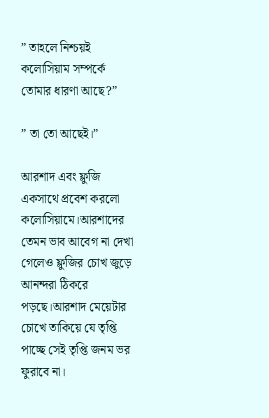” তাহলে নিশ্চয়ই কলোসিয়াম সম্পর্কে তোমার ধারণা আছে?”

” তা তো আছেই।”

আরশাদ এবং ফ্লুজি একসাথে প্রবেশ করলো কলোসিয়ামে।আরশাদের তেমন ভাব আবেগ না দেখা গেলেও ফ্লুজির চোখ জুড়ে আনন্দরা ঠিকরে পড়ছে।আরশাদ মেয়েটার চোখে তাকিয়ে যে তৃপ্তি পাচ্ছে সেই তৃপ্তি জনম ভর ফুরাবে না।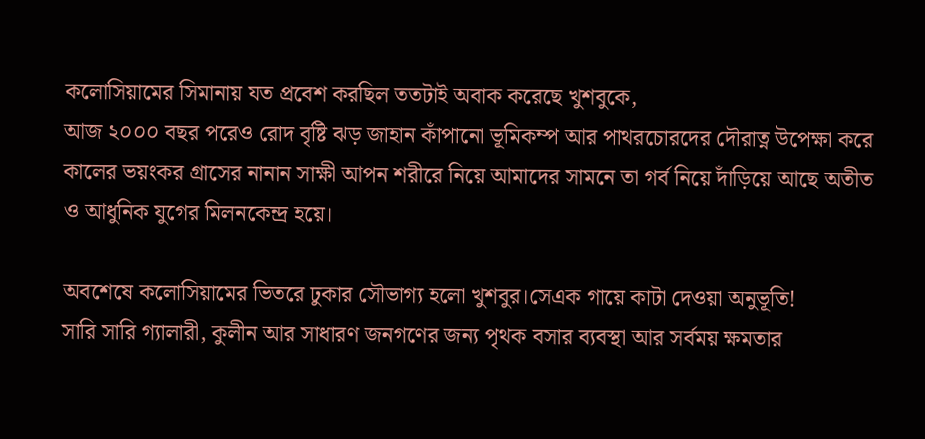কলোসিয়ামের সিমানায় যত প্রবেশ করছিল ততটাই অবাক করেছে খুশবুকে,
আজ ২০০০ বছর পরেও রোদ বৃষ্টি ঝড় জাহান কাঁপানো ভূমিকম্প আর পাথরচোরদের দৌরাত্ন উপেক্ষা করে কালের ভয়ংকর গ্রাসের নানান সাক্ষী আপন শরীরে নিয়ে আমাদের সামনে তা গর্ব নিয়ে দাঁড়িয়ে আছে অতীত ও আধুনিক যুগের মিলনকেন্দ্র হয়ে।

অবশেষে কলোসিয়ামের ভিতরে ঢুকার সৌভাগ্য হলো খুশবুর।সেএক গায়ে কাটা দেওয়া অনুভূতি!
সারি সারি গ্যালারী, কুলীন আর সাধারণ জনগণের জন্য পৃথক বসার ব্যবস্থা আর সর্বময় ক্ষমতার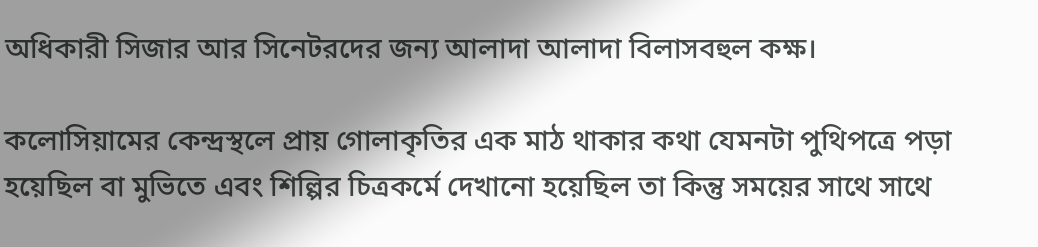অধিকারী সিজার আর সিনেটরদের জন্য আলাদা আলাদা বিলাসবহুল কক্ষ।

কলোসিয়ামের কেন্দ্রস্থলে প্রায় গোলাকৃতির এক মাঠ থাকার কথা যেমনটা পুথিপত্রে পড়া হয়েছিল বা মুভিতে এবং শিল্পির চিত্রকর্মে দেখানো হয়েছিল তা কিন্তু সময়ের সাথে সাথে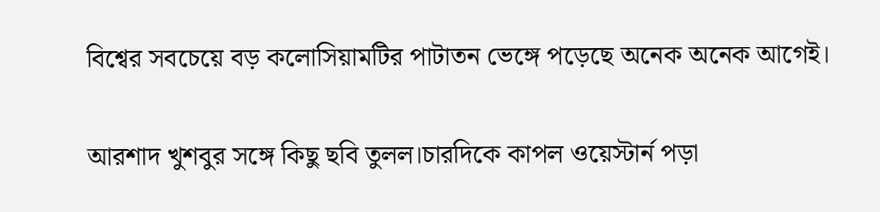বিশ্বের সবচেয়ে বড় কলোসিয়ামটির পাটাতন ভেঙ্গে পড়েছে অনেক অনেক আগেই।

আরশাদ খুশবুর সঙ্গে কিছু ছবি তুলল।চারদিকে কাপল ওয়েস্টার্ন পড়া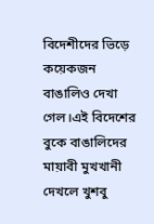বিদেশীদের ভিড়ে কয়েকজন বাঙালিও দেখা গেল।এই বিদেশের বুকে বাঙালিদের মায়াবী মুখখানী দেখলে খুশবু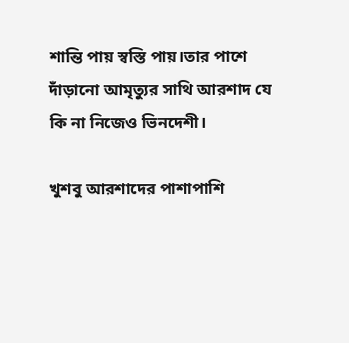শান্তি পায় স্বস্তি পায়।তার পাশে দাঁড়ানো আমৃত্যুর সাথি আরশাদ যে কি না নিজেও ভিনদেশী।

খুশবু আরশাদের পাশাপাশি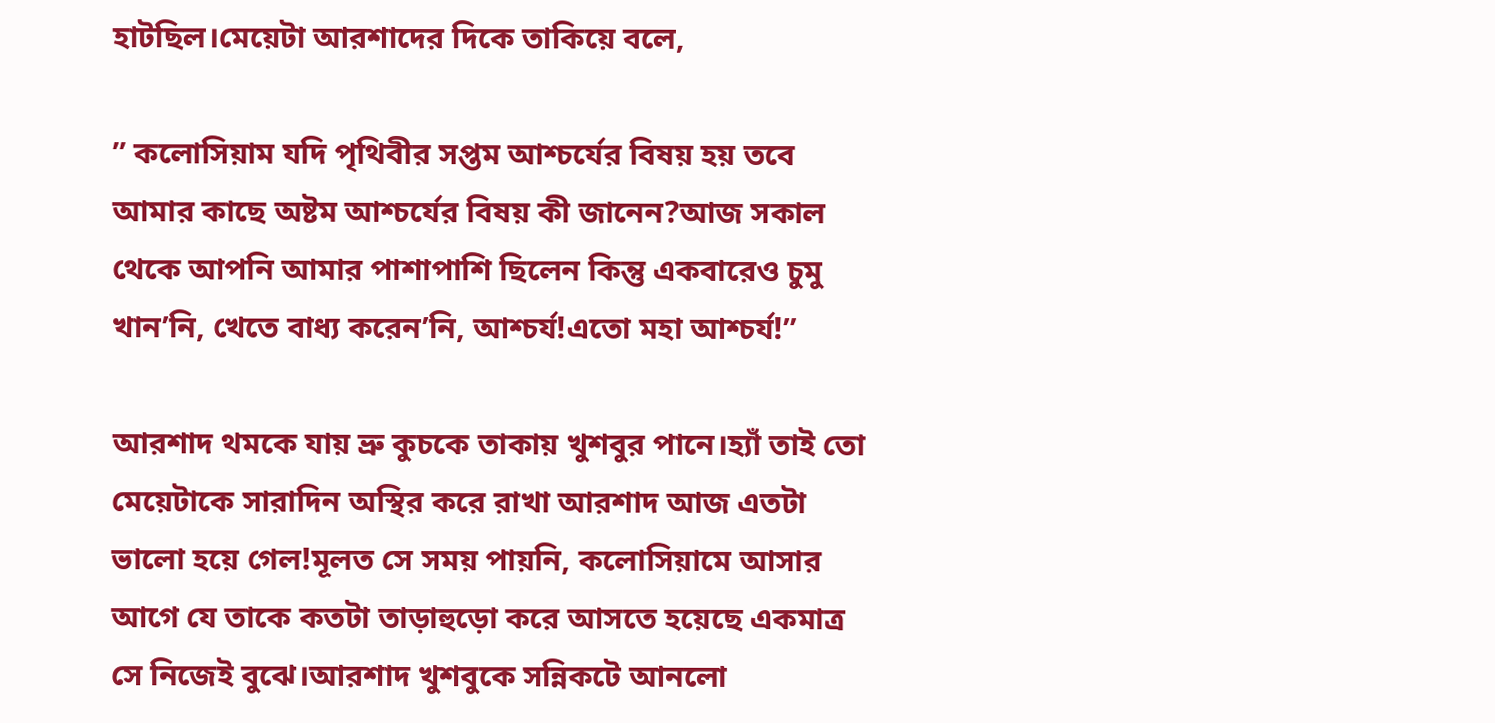হাটছিল।মেয়েটা আরশাদের দিকে তাকিয়ে বলে,

” কলোসিয়াম যদি পৃথিবীর সপ্তম আশ্চর্যের বিষয় হয় তবে আমার কাছে অষ্টম আশ্চর্যের বিষয় কী জানেন?আজ সকাল থেকে আপনি আমার পাশাপাশি ছিলেন কিন্তু একবারেও চুমু খান’নি, খেতে বাধ্য করেন’নি, আশ্চর্য!এতো মহা আশ্চর্য!”

আরশাদ থমকে যায় ভ্রু কুচকে তাকায় খুশবুর পানে।হ্যাঁ তাই তো মেয়েটাকে সারাদিন অস্থির করে রাখা আরশাদ আজ এতটা ভালো হয়ে গেল!মূলত সে সময় পায়নি, কলোসিয়ামে আসার আগে যে তাকে কতটা তাড়াহুড়ো করে আসতে হয়েছে একমাত্র সে নিজেই বুঝে।আরশাদ খুশবুকে সন্নিকটে আনলো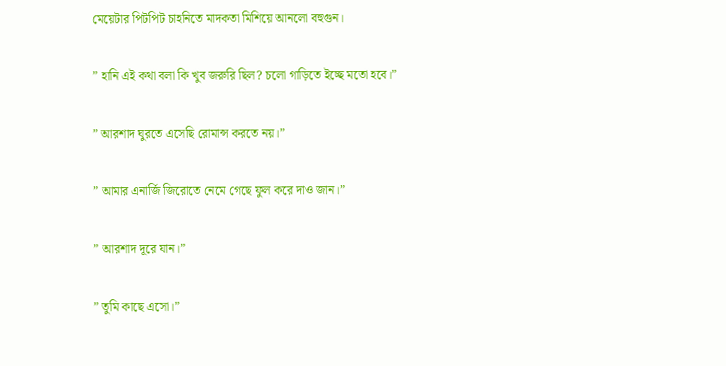মেয়েটার পিটপিট চাহনিতে মাদকতা মিশিয়ে আনলো বহুগুন।

” হানি এই কথা বলা কি খুব জরুরি ছিল? চলো গাড়িতে ইচ্ছে মতো হবে।”

” আরশাদ ঘুরতে এসেছি রোমান্স করতে নয়।”

” আমার এনার্জি জিরোতে নেমে গেছে ফুল করে দাও জান।”

” আরশাদ দূরে যান।”

” তুমি কাছে এসো।”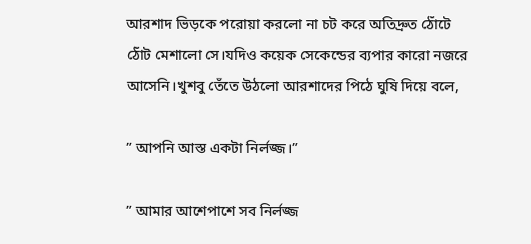আরশাদ ভিড়কে পরোয়া করলো না চট করে অতিদ্রুত ঠোঁটে ঠোঁট মেশালো সে।যদিও কয়েক সেকেন্ডের ব্যপার কারো নজরে আসেনি।খুশবু তেঁতে উঠলো আরশাদের পিঠে ঘুষি দিয়ে বলে,

” আপনি আস্ত একটা নির্লজ্জ।”

” আমার আশেপাশে সব নির্লজ্জ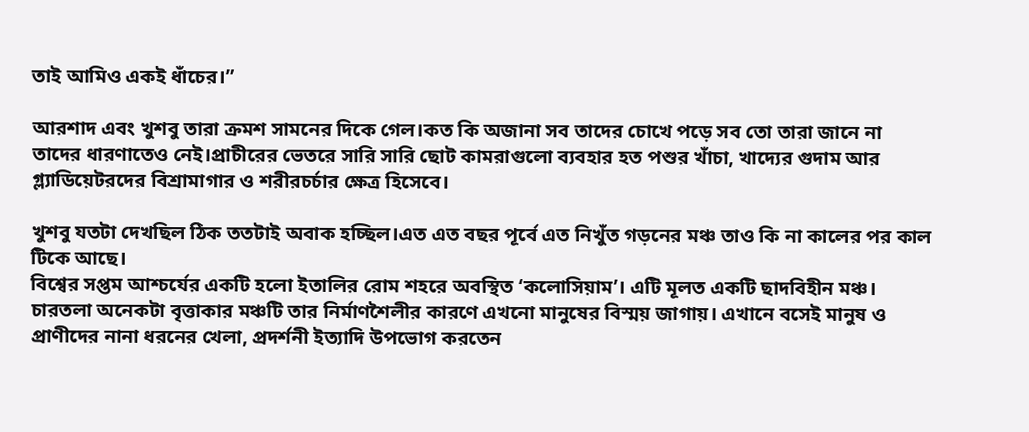তাই আমিও একই ধাঁচের।”

আরশাদ এবং খুশবু তারা ক্রমশ সামনের দিকে গেল।কত কি অজানা সব তাদের চোখে পড়ে সব তো তারা জানে না তাদের ধারণাতেও নেই।প্রাচীরের ভেতরে সারি সারি ছোট কামরাগুলো ব্যবহার হত পশুর খাঁচা, খাদ্যের গুদাম আর গ্ল্যাডিয়েটরদের বিশ্রামাগার ও শরীরচর্চার ক্ষেত্র হিসেবে।

খুশবু যতটা দেখছিল ঠিক ততটাই অবাক হচ্ছিল।এত এত বছর পূর্বে এত নিখুঁত গড়নের মঞ্চ তাও কি না কালের পর কাল টিকে আছে।
বিশ্বের সপ্তম আশ্চর্যের একটি হলো ইতালির রোম শহরে অবস্থিত ‘কলোসিয়াম’। এটি মূলত একটি ছাদবিহীন মঞ্চ। চারতলা অনেকটা বৃত্তাকার মঞ্চটি তার নির্মাণশৈলীর কারণে এখনো মানুষের বিস্ময় জাগায়। এখানে বসেই মানুষ ও প্রাণীদের নানা ধরনের খেলা, প্রদর্শনী ইত্যাদি উপভোগ করতেন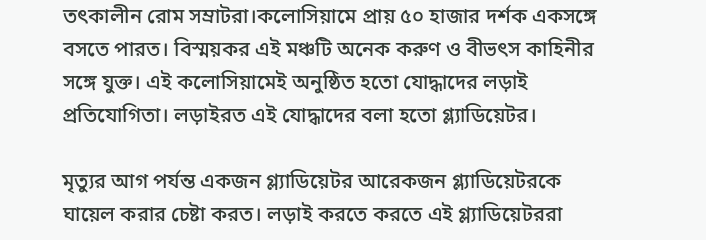তৎকালীন রোম সম্রাটরা।কলোসিয়ামে প্রায় ৫০ হাজার দর্শক একসঙ্গে বসতে পারত। বিস্ময়কর এই মঞ্চটি অনেক করুণ ও বীভৎস কাহিনীর সঙ্গে যুক্ত। এই কলোসিয়ামেই অনুষ্ঠিত হতো যোদ্ধাদের লড়াই প্রতিযোগিতা। লড়াইরত এই যোদ্ধাদের বলা হতো গ্ল্যাডিয়েটর।

মৃত্যুর আগ পর্যন্ত একজন গ্ল্যাডিয়েটর আরেকজন গ্ল্যাডিয়েটরকে ঘায়েল করার চেষ্টা করত। লড়াই করতে করতে এই গ্ল্যাডিয়েটররা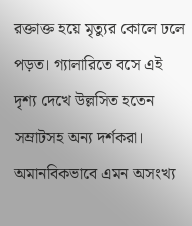রক্তাক্ত হয়ে মৃত্যুর কোলে ঢলে পড়ত। গ্যালারিতে বসে এই দৃশ্য দেখে উল্লসিত হতেন সম্রাটসহ অন্য দর্শকরা। অমানবিকভাবে এমন অসংখ্য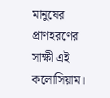মানুষের প্রাণহরণের সাক্ষী এই কলোসিয়াম।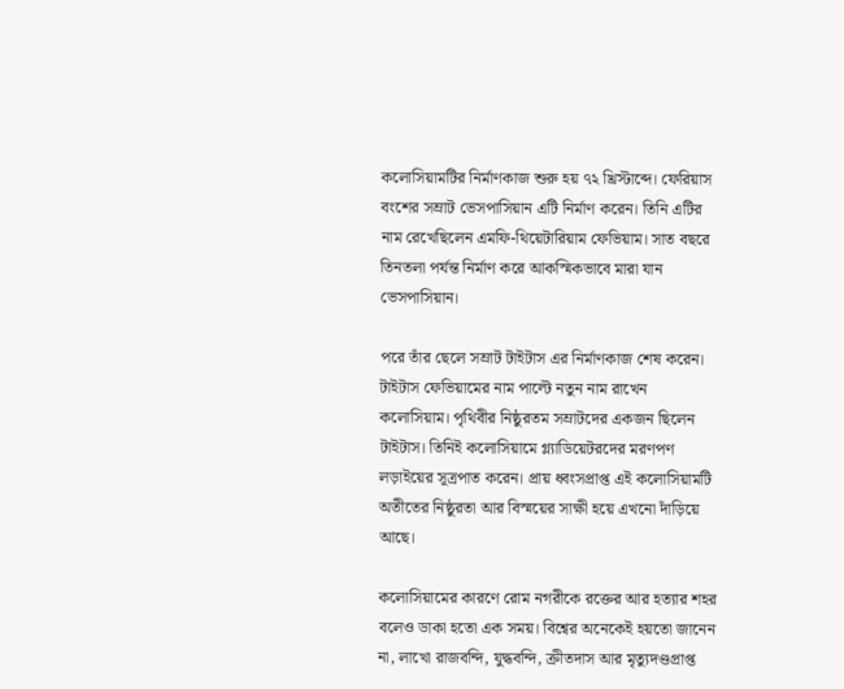কলোসিয়ামটির নির্মাণকাজ শুরু হয় ৭২ খ্রিস্টাব্দে। ফেরিয়াস বংশের সম্রাট ভেসপাসিয়ান এটি নির্মাণ করেন। তিনি এটির নাম রেখেছিলেন এমফি-থিয়েটারিয়াম ফেভিয়াম। সাত বছরে তিনতলা পর্যন্ত নির্মাণ করে আকস্মিকভাবে মারা যান ভেসপাসিয়ান।

পরে তাঁর ছেলে সম্রাট টাইটাস এর নির্মাণকাজ শেষ করেন। টাইটাস ফেভিয়ামের নাম পাল্টে নতুন নাম রাখেন কলোসিয়াম। পৃথিবীর নিষ্ঠুরতম সম্রাটদের একজন ছিলেন টাইটাস। তিনিই কলোসিয়ামে গ্ল্যাডিয়েটরদের মরণপণ লড়াইয়ের সূত্রপাত করেন। প্রায় ধ্বংসপ্রাপ্ত এই কলোসিয়ামটি অতীতের নিষ্ঠুরতা আর বিস্ময়ের সাক্ষী হয়ে এখনো দাঁড়িয়ে আছে।

কলোসিয়ামের কারণে রোম নগরীকে রক্তের আর হত্যার শহর বলেও ডাকা হতো এক সময়। বিশ্বের অনেকেই হয়তো জানেন না, লাখো রাজবন্দি, যুদ্ধবন্দি, ক্রীতদাস আর মৃত্যুদণ্ডপ্রাপ্ত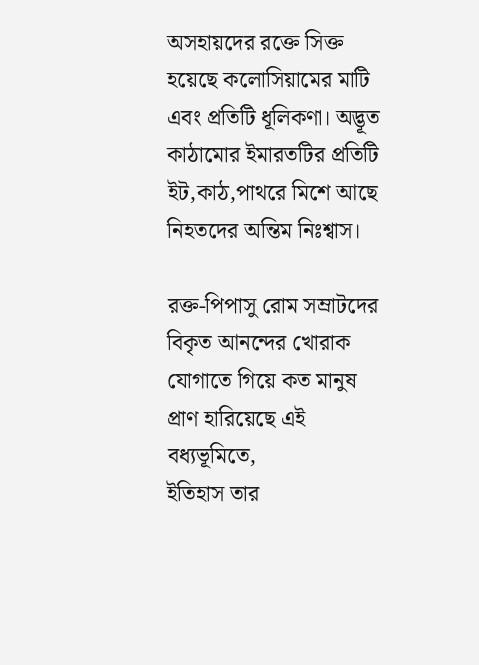অসহায়দের রক্তে সিক্ত হয়েছে কলোসিয়ামের মাটি এবং প্রতিটি ধূলিকণা। অদ্ভূত কাঠামোর ইমারতটির প্রতিটি ইট,কাঠ,পাথরে মিশে আছে নিহতদের অন্তিম নিঃশ্বাস।

রক্ত-পিপাসু রোম সম্রাটদের বিকৃত আনন্দের খোরাক যোগাতে গিয়ে কত মানুষ প্রাণ হারিয়েছে এই বধ্যভূমিতে,
ইতিহাস তার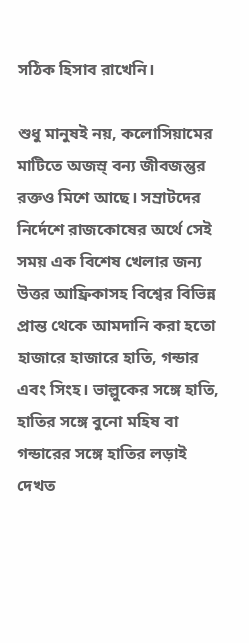সঠিক হিসাব রাখেনি।

শুধু মানুষই নয়, কলোসিয়ামের মাটিতে অজস্র্ বন্য জীবজন্তুর রক্তও মিশে আছে। সম্রাটদের নির্দেশে রাজকোষের অর্থে সেই সময় এক বিশেষ খেলার জন্য উত্তর আফ্রিকাসহ বিশ্বের বিভিন্ন প্রান্ত থেকে আমদানি করা হতো হাজারে হাজারে হাতি, গন্ডার এবং সিংহ। ভাল্লুকের সঙ্গে হাতি, হাতির সঙ্গে বুনো মহিষ বা গন্ডারের সঙ্গে হাতির লড়াই দেখত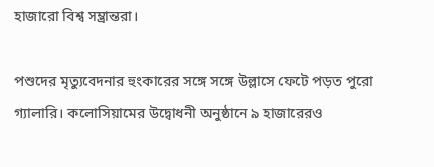হাজারো বিশ্ব সম্ভ্রান্তরা।

পশুদের মৃত্যুবেদনার হুংকারের সঙ্গে সঙ্গে উল্লাসে ফেটে পড়ত পুরো গ্যালারি। কলোসিয়ামের উদ্বোধনী অনুষ্ঠানে ৯ হাজারেরও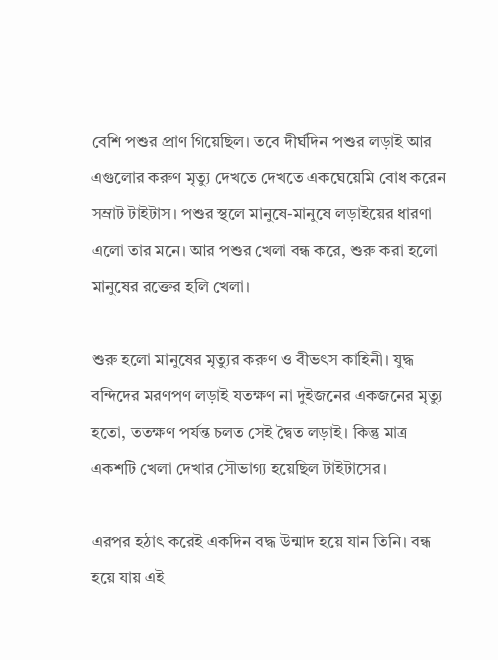বেশি পশুর প্রাণ গিয়েছিল। তবে দীর্ঘদিন পশুর লড়াই আর এগুলোর করুণ মৃত্যু দেখতে দেখতে একঘেয়েমি বোধ করেন সম্রাট টাইটাস। পশুর স্থলে মানুষে-মানুষে লড়াইয়ের ধারণা এলো তার মনে। আর পশুর খেলা বন্ধ করে, শুরু করা হলো মানুষের রক্তের হলি খেলা।

শুরু হলো মানুষের মৃত্যুর করুণ ও বীভৎস কাহিনী। যুদ্ধ বন্দিদের মরণপণ লড়াই যতক্ষণ না দুইজনের একজনের মৃত্যু হতো, ততক্ষণ পর্যন্ত চলত সেই দ্বৈত লড়াই। কিন্তু মাত্র একশটি খেলা দেখার সৌভাগ্য হয়েছিল টাইটাসের।

এরপর হঠাৎ করেই একদিন বদ্ধ উন্মাদ হয়ে যান তিনি। বন্ধ হয়ে যায় এই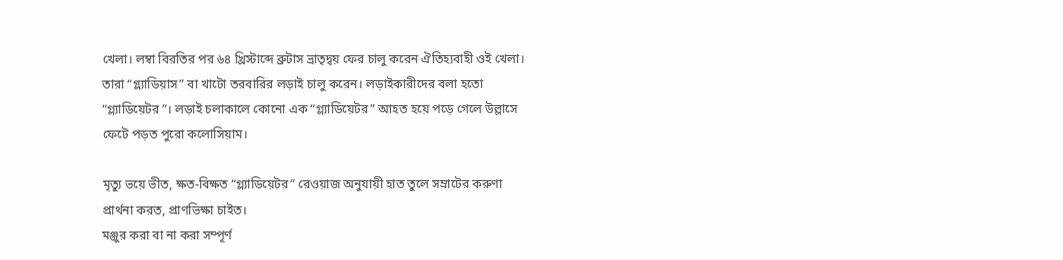খেলা। লম্বা বিরতির পর ৬৪ খ্রিস্টাব্দে ব্রুটাস ভ্রাতৃদ্বয় ফের চালু করেন ঐতিহ্যবাহী ওই খেলা। তারা “গ্ল্যাডিয়াস” বা খাটো তরবারির লড়াই চালু করেন। লড়াইকারীদের বলা হতো “গ্ল্যাডিয়েটর”। লড়াই চলাকালে কোনো এক “গ্ল্যাডিয়েটর” আহত হয়ে পড়ে গেলে উল্লাসে ফেটে পড়ত পুরো কলোসিয়াম।

মৃত্যু ভয়ে ভীত, ক্ষত-বিক্ষত “গ্ল্যাডিয়েটর” রেওয়াজ অনুযায়ী হাত তুলে সম্রাটের করুণা প্রার্থনা করত, প্রাণভিক্ষা চাইত।
মঞ্জুর করা বা না করা সম্পূর্ণ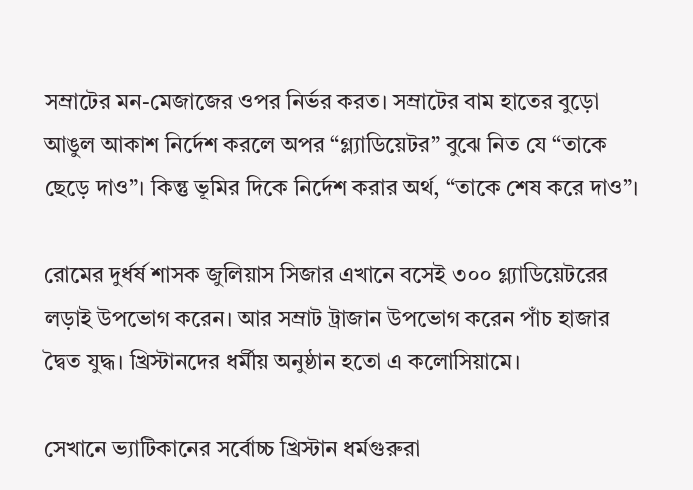সম্রাটের মন-মেজাজের ওপর নির্ভর করত। সম্রাটের বাম হাতের বুড়ো আঙুল আকাশ নির্দেশ করলে অপর “গ্ল্যাডিয়েটর” বুঝে নিত যে “তাকে ছেড়ে দাও”। কিন্তু ভূমির দিকে নির্দেশ করার অর্থ, “তাকে শেষ করে দাও”।

রোমের দুর্ধর্ষ শাসক জুলিয়াস সিজার এখানে বসেই ৩০০ গ্ল্যাডিয়েটরের লড়াই উপভোগ করেন। আর সম্রাট ট্রাজান উপভোগ করেন পাঁচ হাজার দ্বৈত যুদ্ধ। খ্রিস্টানদের ধর্মীয় অনুষ্ঠান হতো এ কলোসিয়ামে।

সেখানে ভ্যাটিকানের সর্বোচ্চ খ্রিস্টান ধর্মগুরুরা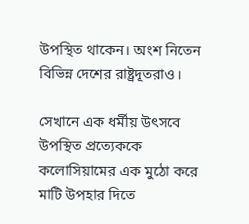উপস্থিত থাকেন। অংশ নিতেন বিভিন্ন দেশের রাষ্ট্রদূতরাও।

সেখানে এক ধর্মীয় উৎসবে উপস্থিত প্রত্যেককে কলোসিয়ামের এক মুঠো করে মাটি উপহার দিতে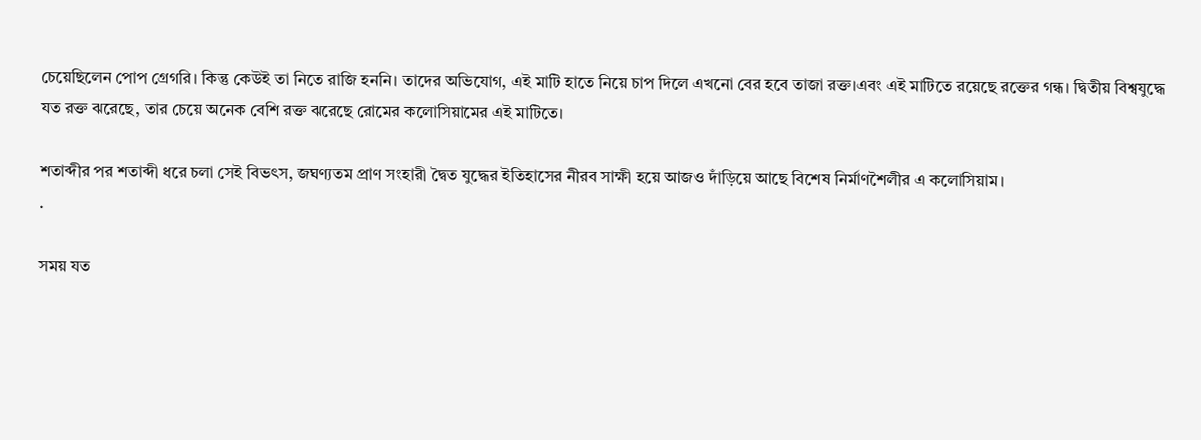চেয়েছিলেন পোপ গ্রেগরি। কিন্তু কেউই তা নিতে রাজি হননি। তাদের অভিযোগ, এই মাটি হাতে নিয়ে চাপ দিলে এখনো বের হবে তাজা রক্ত।এবং এই মাটিতে রয়েছে রক্তের গন্ধ। দ্বিতীয় বিশ্বযুদ্ধে যত রক্ত ঝরেছে, তার চেয়ে অনেক বেশি রক্ত ঝরেছে রোমের কলোসিয়ামের এই মাটিতে।

শতাব্দীর পর শতাব্দী ধরে চলা সেই বিভৎস, জঘণ্যতম প্রাণ সংহারী দ্বৈত যুদ্ধের ইতিহাসের নীরব সাক্ষী হয়ে আজও দাঁড়িয়ে আছে বিশেষ নির্মাণশৈলীর এ কলোসিয়াম।
.

সময় যত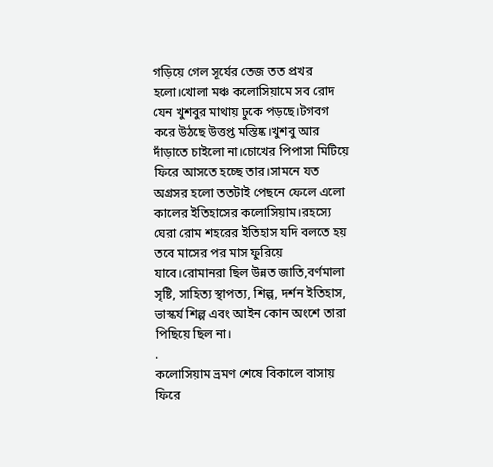গড়িয়ে গেল সূর্যের তেজ তত প্রখর হলো।খোলা মঞ্চ কলোসিয়ামে সব রোদ যেন খুশবুর মাথায় ঢুকে পড়ছে।টগবগ করে উঠছে উত্তপ্ত মস্তিষ্ক।খুশবু আর দাঁড়াতে চাইলো না।চোখের পিপাসা মিটিয়ে ফিরে আসতে হচ্ছে তার।সামনে যত অগ্রসর হলো ততটাই পেছনে ফেলে এলো কালের ইতিহাসের কলোসিয়াম।রহস্যে ঘেরা রোম শহরের ইতিহাস যদি বলতে হয় তবে মাসের পর মাস ফুরিয়ে যাবে।রোমানরা ছিল উন্নত জাতি,বর্ণমালা সৃষ্টি, সাহিত্য স্থাপত্য, শিল্প, দর্শন ইতিহাস, ভাস্কর্য শিল্প এবং আইন কোন অংশে তারা পিছিয়ে ছিল না।
.
কলোসিয়াম ভ্রমণ শেষে বিকালে বাসায় ফিরে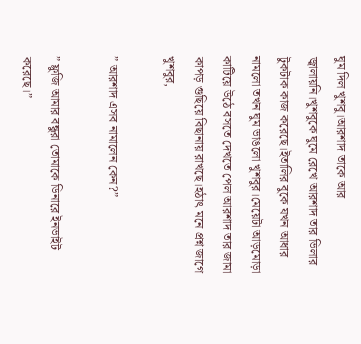ঘুম দিল খুশবু।আরশাদ তাকে আর জ্বালায়নি।খুশবুকে ঘুমে রেখে আরশাদ তার ভিলার টুকটাক কাজ করেছে।ইতালির বুকে যখন আধার নামলো তখন ঘুম ভাঙলো খুশবুর।মেয়েটা আড়মোড়া কাটিয়ে উঠে বসতে দেখতে পেল আরশাদ তার জামা কাপড় গুছিয়ে বিছানায় রাখছে।হঠাৎ মনে প্রশ্ন জাগে খুশবুর,

” আরশাদ এসব নামালেন কেন?”

” ফ্লুজি আমার বন্ধুরা তোমাকে ডিনারে ইনভাইট করেছে।”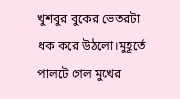খুশবুর বুকের ভেতরটা ধক করে উঠলো।মুহূর্তে পালটে গেল মুখের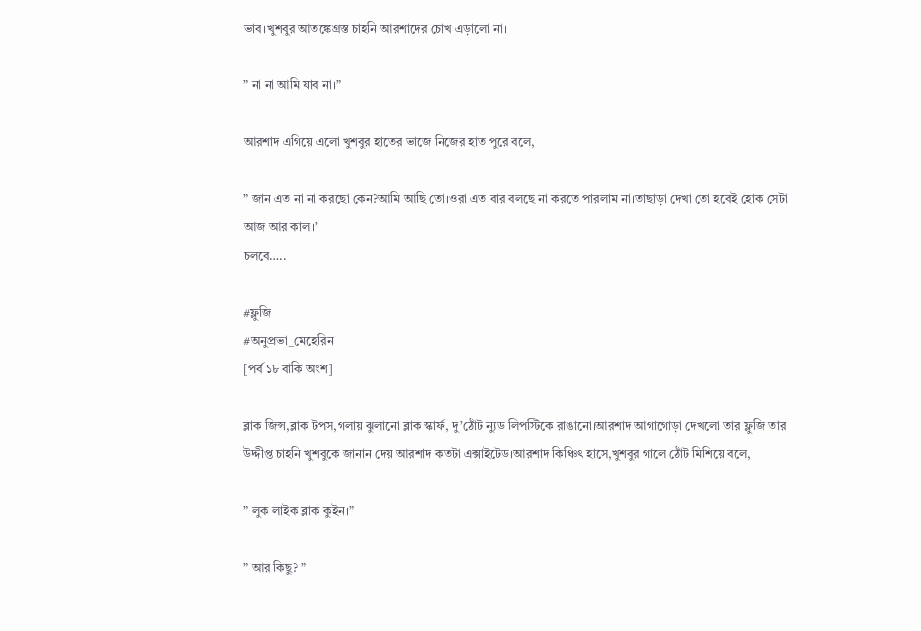ভাব।খুশবুর আতঙ্কেগ্রস্ত চাহনি আরশাদের চোখ এড়ালো না।

” না না আমি যাব না।”

আরশাদ এগিয়ে এলো খুশবুর হাতের ভাজে নিজের হাত পুরে বলে,

” জান এত না না করছো কেন?আমি আছি তো।ওরা এত বার বলছে না করতে পারলাম না।তাছাড়া দেখা তো হবেই হোক সেটা আজ আর কাল।’
চলবে…..

#ফ্লুজি
#অনুপ্রভা_মেহেরিন
[পর্ব ১৮ বাকি অংশ]

ব্লাক জিন্স,ব্লাক টপস,গলায় ঝুলানো ব্লাক স্কার্ফ, দু’ঠোঁট ন্যুড লিপস্টিকে রাঙানো।আরশাদ আগাগোড়া দেখলো তার ফ্লুজি তার উদ্দীপ্ত চাহনি খুশবুকে জানান দেয় আরশাদ কতটা এক্সাইটেড।আরশাদ কিঞ্চিৎ হাসে,খুশবুর গালে ঠোঁট মিশিয়ে বলে,

” লুক লাইক ব্লাক কুইন।”

” আর কিছু? ”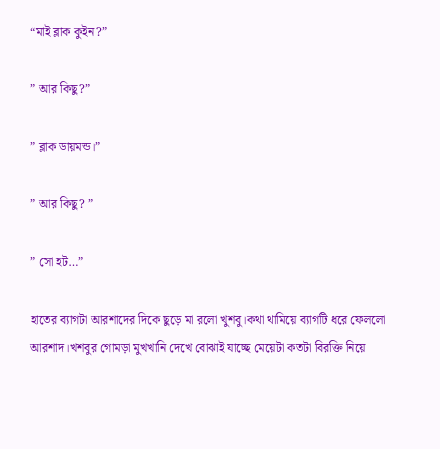“মাই ব্লাক কুইন?”

” আর কিছু?”

” ব্লাক ডায়মন্ড।”

” আর কিছু? ”

” সো হট…”

হাতের ব্যাগটা আরশাদের দিকে ছুড়ে মা রলো খুশবু।কথা থামিয়ে ব্যাগটি ধরে ফেললো আরশাদ।খশবুর গোমড়া মুখখানি দেখে বোঝাই যাচ্ছে মেয়েটা কতটা বিরক্তি নিয়ে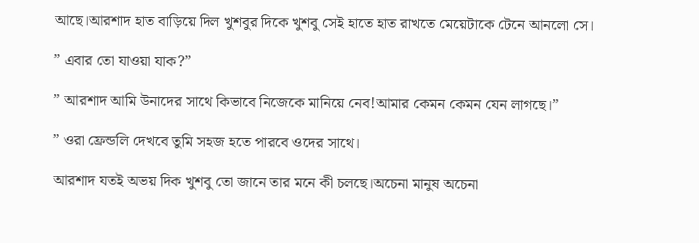আছে।আরশাদ হাত বাড়িয়ে দিল খুশবুর দিকে খুশবু সেই হাতে হাত রাখতে মেয়েটাকে টেনে আনলো সে।

” এবার তো যাওয়া যাক?”

” আরশাদ আমি উনাদের সাথে কিভাবে নিজেকে মানিয়ে নেব!আমার কেমন কেমন যেন লাগছে।”

” ওরা ফ্রেন্ডলি দেখবে তুমি সহজ হতে পারবে ওদের সাথে।

আরশাদ যতই অভয় দিক খুশবু তো জানে তার মনে কী চলছে।অচেনা মানুষ অচেনা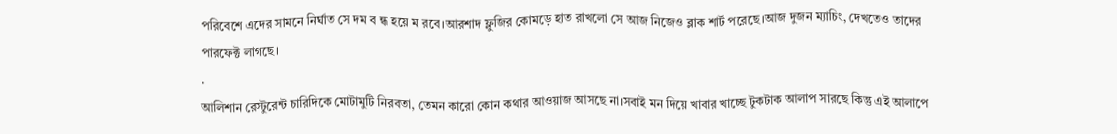পরিবেশে এদের সামনে নির্ঘাত সে দম ব ন্ধ হয়ে ম রবে।আরশাদ ফ্লুজির কোমড়ে হাত রাখলো সে আজ নিজেও ব্লাক শার্ট পরেছে।আজ দুজন ম্যাচিং, দেখতেও তাদের পারফেক্ট লাগছে।
.
আলিশান রেস্টুরেন্ট চারিদিকে মোটামুটি নিরবতা, তেমন কারো কোন কথার আওয়াজ আসছে না।সবাই মন দিয়ে খাবার খাচ্ছে টুকটাক আলাপ সারছে কিন্তু এই আলাপে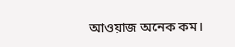আওয়াজ অনেক কম।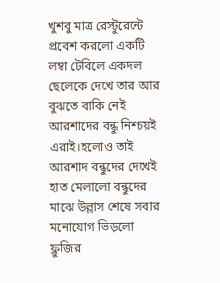খুশবু মাত্র রেস্টুরেন্টে প্রবেশ করলো একটি লম্বা টেবিলে একদল ছেলেকে দেখে তার আর বুঝতে বাকি নেই আরশাদের বন্ধু নিশ্চয়ই এরাই।হলোও তাই আরশাদ বন্ধুদের দেখেই হাত মেলালো বন্ধুদের মাঝে উল্লাস শেষে সবার মনোযোগ ভিড়লো ফ্লুজির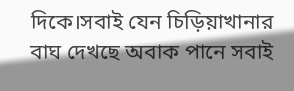দিকে।সবাই যেন চিড়িয়াখানার বাঘ দেখছে অবাক পানে সবাই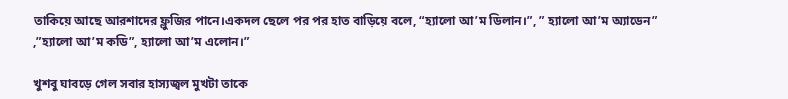তাকিয়ে আছে আরশাদের ফ্লুজির পানে।একদল ছেলে পর পর হাত বাড়িয়ে বলে, “হ্যালো আ’ম ডিলান।”, ” হ্যালো আ’ম অ্যাডেন”
,”হ্যালো আ’ম কডি”, হ্যালো আ’ম এলোন।”

খুশবু ঘাবড়ে গেল সবার হাস্যজ্বল মুখটা তাকে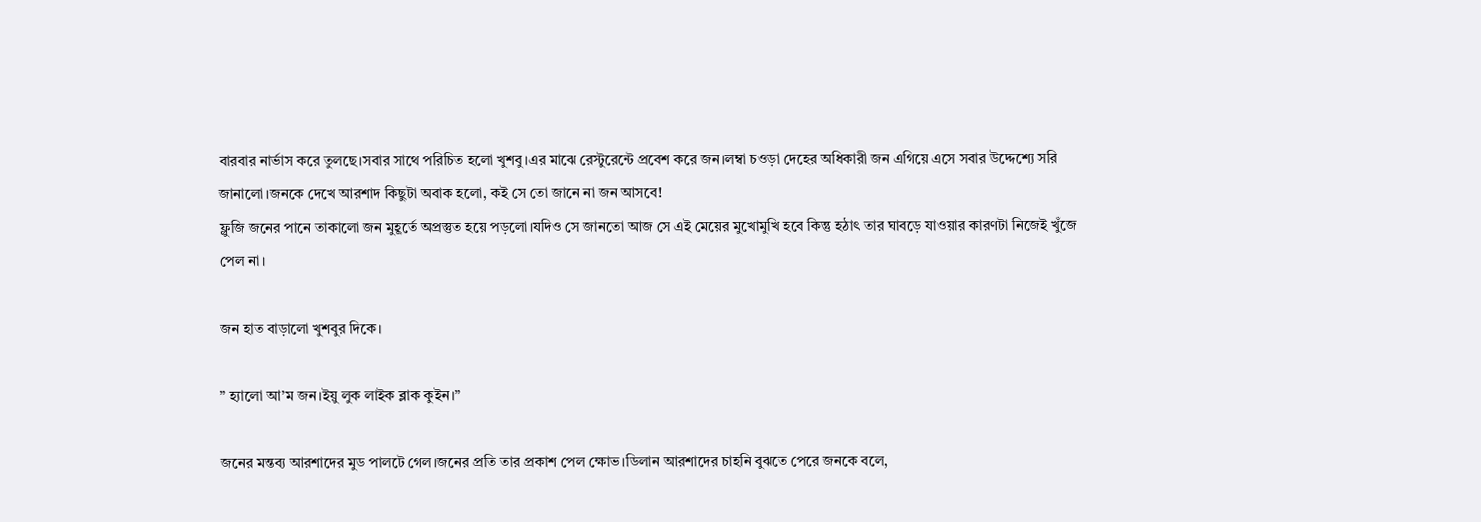বারবার নার্ভাস করে তুলছে।সবার সাথে পরিচিত হলো খুশবু।এর মাঝে রেস্টুরেন্টে প্রবেশ করে জন।লম্বা চওড়া দেহের অধিকারী জন এগিয়ে এসে সবার উদ্দেশ্যে সরি জানালো।জনকে দেখে আরশাদ কিছুটা অবাক হলো, কই সে তো জানে না জন আসবে!
ফ্লুজি জনের পানে তাকালো জন মুহূর্তে অপ্রস্তুত হয়ে পড়লো।যদিও সে জানতো আজ সে এই মেয়ের মুখোমুখি হবে কিন্তু হঠাৎ তার ঘাবড়ে যাওয়ার কারণটা নিজেই খুঁজে পেল না।

জন হাত বাড়ালো খুশবুর দিকে।

” হ্যালো আ’ম জন।ইয়ু লুক লাইক ব্লাক কুইন।”

জনের মন্তব্য আরশাদের মুড পালটে গেল।জনের প্রতি তার প্রকাশ পেল ক্ষোভ।ডিলান আরশাদের চাহনি বুঝতে পেরে জনকে বলে,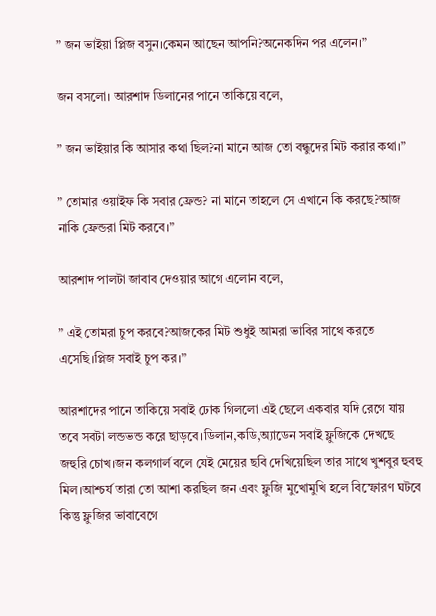” জন ভাইয়া প্লিজ বসুন।কেমন আছেন আপনি?অনেকদিন পর এলেন।”

জন বসলো। আরশাদ ডিলানের পানে তাকিয়ে বলে,

” জন ভাইয়ার কি আসার কথা ছিল?না মানে আজ তো বন্ধুদের মিট করার কথা।”

” তোমার ওয়াইফ কি সবার ফ্রেন্ড? না মানে তাহলে সে এখানে কি করছে?আজ নাকি ফ্রেন্ডরা মিট করবে।”

আরশাদ পালটা জাবাব দেওয়ার আগে এলোন বলে,

” এই তোমরা চুপ করবে?আজকের মিট শুধুই আমরা ভাবির সাথে করতে এসেছি।প্লিজ সবাই চুপ কর।”

আরশাদের পানে তাকিয়ে সবাই ঢোক গিললো এই ছেলে একবার যদি রেগে যায় তবে সবটা লন্ডভন্ড করে ছাড়বে।ডিলান,কডি,অ্যাডেন সবাই ফ্লুজিকে দেখছে জহুরি চোখ।জন কলগার্ল বলে যেই মেয়ের ছবি দেখিয়েছিল তার সাথে খুশবুর হুবহু মিল।আশ্চর্য তারা তো আশা করছিল জন এবং ফ্লুজি মুখোমুখি হলে বিস্ফোরণ ঘটবে কিন্তু ফ্লুজির ভাবাবেগে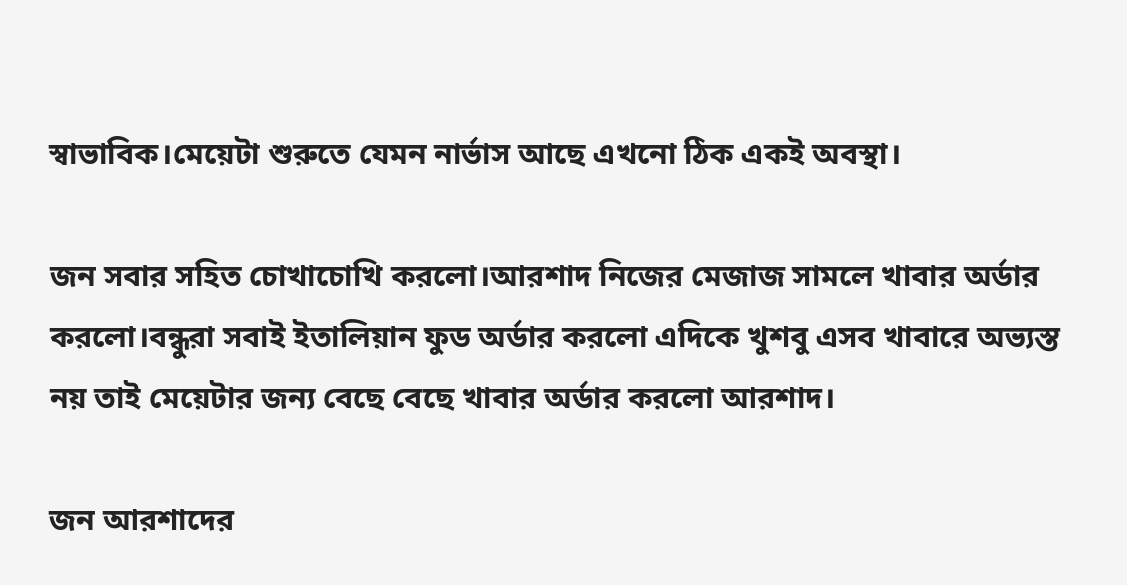স্বাভাবিক।মেয়েটা শুরুতে যেমন নার্ভাস আছে এখনো ঠিক একই অবস্থা।

জন সবার সহিত চোখাচোখি করলো।আরশাদ নিজের মেজাজ সামলে খাবার অর্ডার করলো।বন্ধুরা সবাই ইতালিয়ান ফুড অর্ডার করলো এদিকে খুশবু এসব খাবারে অভ্যস্ত নয় তাই মেয়েটার জন্য বেছে বেছে খাবার অর্ডার করলো আরশাদ।

জন আরশাদের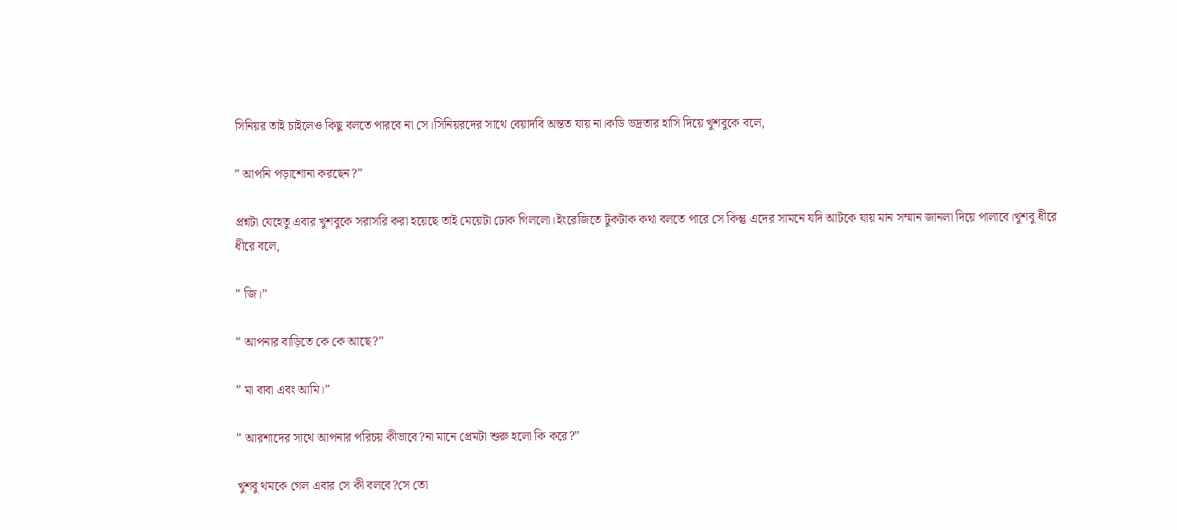সিনিয়র তাই চাইলেও কিছু বলতে পারবে না সে।সিনিয়রদের সাথে বেয়াদবি অন্তত যায় না।কডি ভদ্রতার হাসি দিয়ে খুশবুকে বলে,

” আপনি পড়াশোনা করছেন?”

প্রশ্নটা যেহেতু এবার খুশবুকে সরাসরি করা হয়েছে তাই মেয়েটা ঢোক গিললো।ইংরেজিতে টুকটাক কথা বলতে পারে সে কিন্তু এদের সামনে যদি আটকে যায় মান সম্মান জানলা দিয়ে পালাবে।খুশবু ধীরে ধীরে বলে,

” জি।”

” আপনার বাড়িতে কে কে আছে?”

” মা বাবা এবং আমি।”

” আরশাদের সাথে আপনার পরিচয় কীভাবে?না মানে প্রেমটা শুরু হলো কি করে?”

খুশবু থমকে গেল এবার সে কী বলবে?সে তো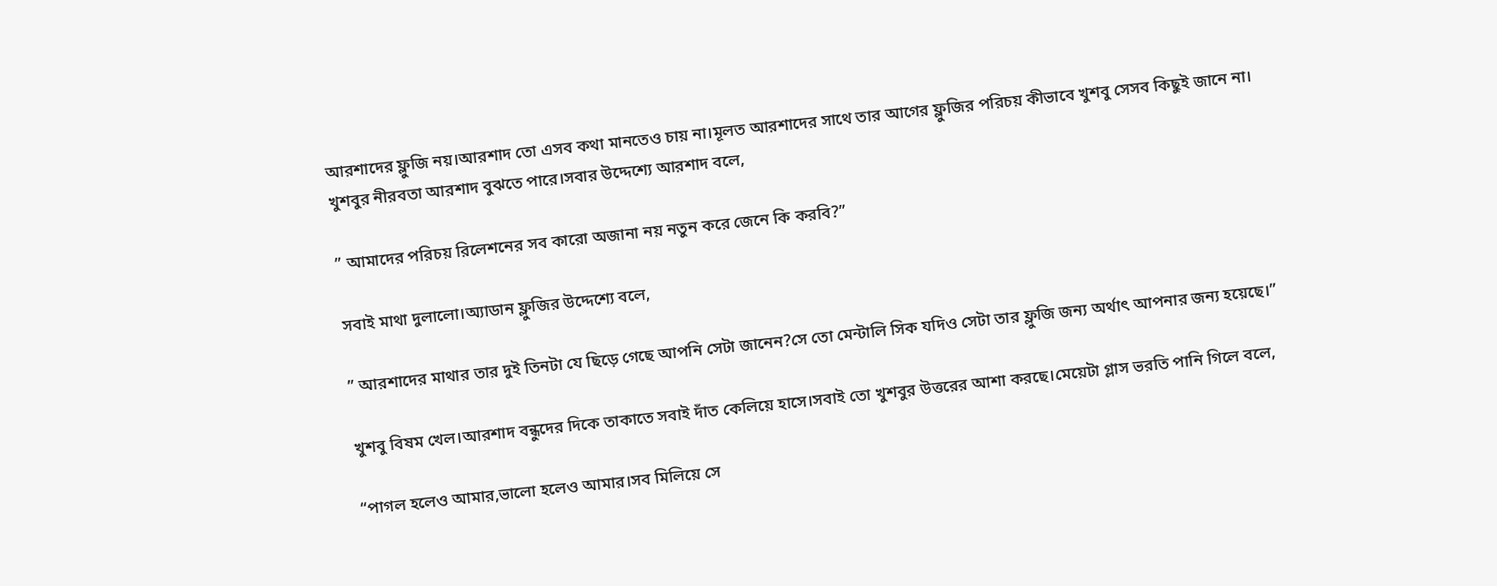আরশাদের ফ্লুজি নয়।আরশাদ তো এসব কথা মানতেও চায় না।মূলত আরশাদের সাথে তার আগের ফ্লুজির পরিচয় কীভাবে খুশবু সেসব কিছুই জানে না।
খুশবুর নীরবতা আরশাদ বুঝতে পারে।সবার উদ্দেশ্যে আরশাদ বলে,

” আমাদের পরিচয় রিলেশনের সব কারো অজানা নয় নতুন করে জেনে কি করবি?”

সবাই মাথা দুলালো।অ্যাডান ফ্লুজির উদ্দেশ্যে বলে,

” আরশাদের মাথার তার দুই তিনটা যে ছিড়ে গেছে আপনি সেটা জানেন?সে তো মেন্টালি সিক যদিও সেটা তার ফ্লুজি জন্য অর্থাৎ আপনার জন্য হয়েছে।”

খুশবু বিষম খেল।আরশাদ বন্ধুদের দিকে তাকাতে সবাই দাঁত কেলিয়ে হাসে।সবাই তো খুশবুর উত্তরের আশা করছে।মেয়েটা গ্লাস ভরতি পানি গিলে বলে,

“পাগল হলেও আমার,ভালো হলেও আমার।সব মিলিয়ে সে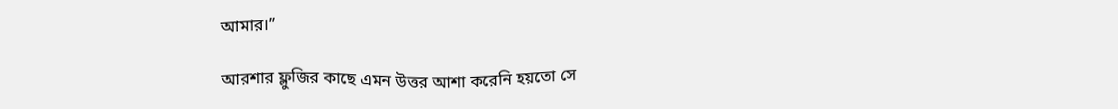আমার।”

আরশার ফ্লুজির কাছে এমন উত্তর আশা করেনি হয়তো সে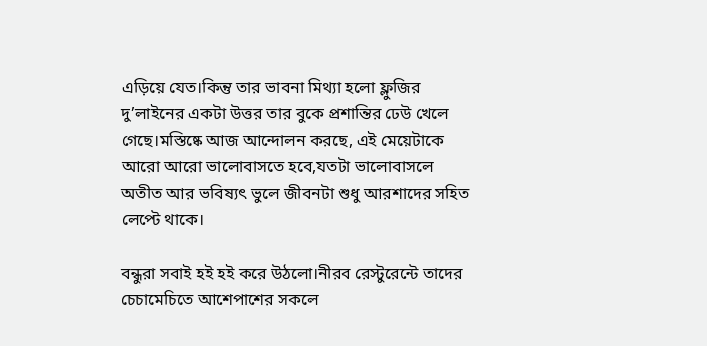এড়িয়ে যেত।কিন্তু তার ভাবনা মিথ্যা হলো ফ্লুজির দু’লাইনের একটা উত্তর তার বুকে প্রশান্তির ঢেউ খেলে গেছে।মস্তিষ্কে আজ আন্দোলন করছে, এই মেয়েটাকে আরো আরো ভালোবাসতে হবে,যতটা ভালোবাসলে অতীত আর ভবিষ্যৎ ভুলে জীবনটা শুধু আরশাদের সহিত লেপ্টে থাকে।

বন্ধুরা সবাই হই হই করে উঠলো।নীরব রেস্টুরেন্টে তাদের চেচামেচিতে আশেপাশের সকলে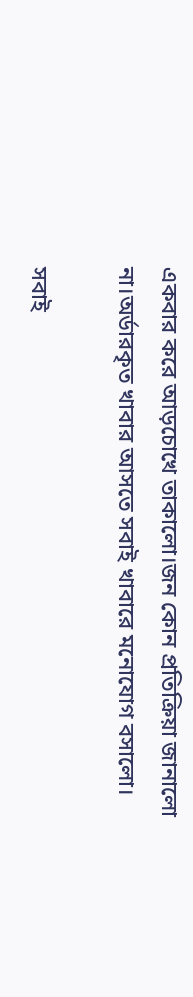একবার করে আড়চোখে তাকালো।জন কোন প্রতিক্রিয়া জানালো না।অর্ডারকৃত খাবার আসতে সবাই খাবারে মনোযোগ বসালো।

সবাই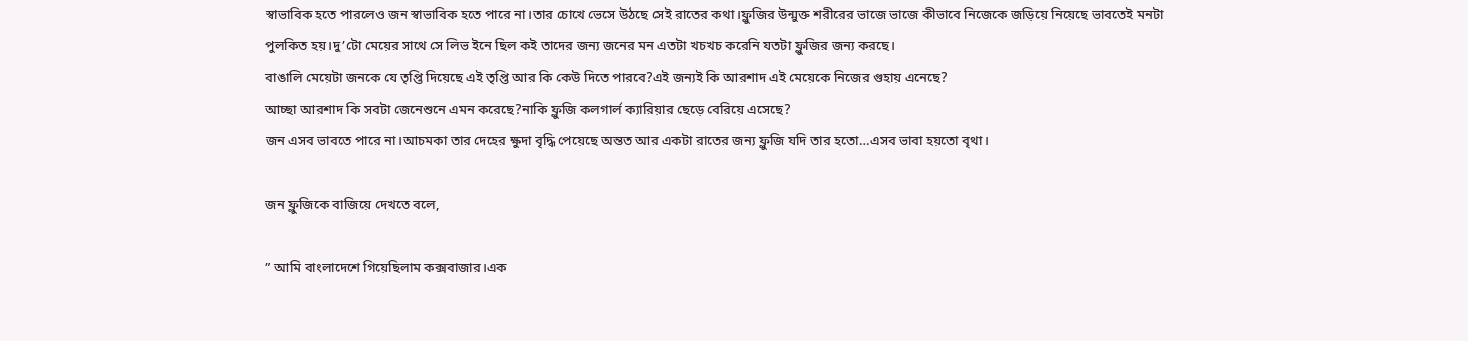স্বাভাবিক হতে পারলেও জন স্বাভাবিক হতে পারে না।তার চোখে ভেসে উঠছে সেই রাতের কথা।ফ্লুজির উন্মুক্ত শরীরের ভাজে ভাজে কীভাবে নিজেকে জড়িয়ে নিয়েছে ভাবতেই মনটা পুলকিত হয়।দু’টো মেয়ের সাথে সে লিভ ইনে ছিল কই তাদের জন্য জনের মন এতটা খচখচ করেনি যতটা ফ্লুজির জন্য করছে।
বাঙালি মেয়েটা জনকে যে তৃপ্তি দিয়েছে এই তৃপ্তি আর কি কেউ দিতে পারবে?এই জন্যই কি আরশাদ এই মেয়েকে নিজের গুহায় এনেছে?
আচ্ছা আরশাদ কি সবটা জেনেশুনে এমন করেছে?নাকি ফ্লুজি কলগার্ল ক্যারিয়ার ছেড়ে বেরিয়ে এসেছে?
জন এসব ভাবতে পারে না।আচমকা তার দেহের ক্ষুদা বৃদ্ধি পেয়েছে অন্তত আর একটা রাতের জন্য ফ্লুজি যদি তার হতো…এসব ভাবা হয়তো বৃথা।

জন ফ্লুজিকে বাজিয়ে দেখতে বলে,

” আমি বাংলাদেশে গিয়েছিলাম কক্সবাজার।এক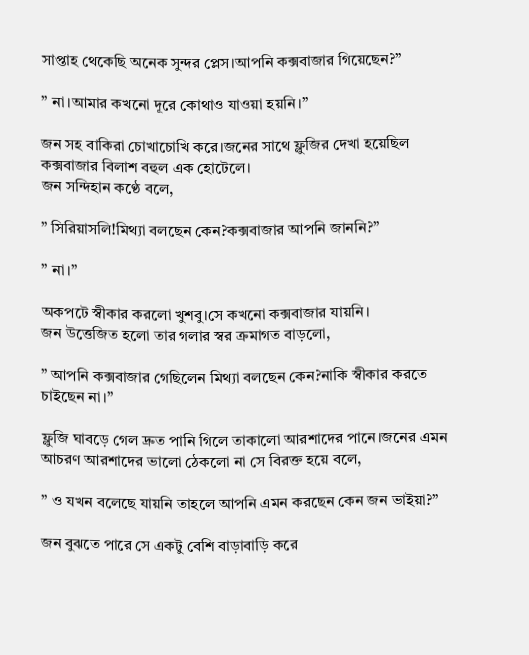সাপ্তাহ থেকেছি অনেক সুন্দর প্লেস।আপনি কক্সবাজার গিয়েছেন?”

” না।আমার কখনো দূরে কোথাও যাওয়া হয়নি।”

জন সহ বাকিরা চোখাচোখি করে।জনের সাথে ফ্লুজির দেখা হয়েছিল কক্সবাজার বিলাশ বহুল এক হোটেলে।
জন সন্দিহান কণ্ঠে বলে,

” সিরিয়াসলি!মিথ্যা বলছেন কেন?কক্সবাজার আপনি জাননি?”

” না।”

অকপটে স্বীকার করলো খুশবু।সে কখনো কক্সবাজার যায়নি।
জন উত্তেজিত হলো তার গলার স্বর ক্রমাগত বাড়লো,

” আপনি কক্সবাজার গেছিলেন মিথ্যা বলছেন কেন?নাকি স্বীকার করতে চাইছেন না।”

ফ্লুজি ঘাবড়ে গেল দ্রুত পানি গিলে তাকালো আরশাদের পানে।জনের এমন আচরণ আরশাদের ভালো ঠেকলো না সে বিরক্ত হয়ে বলে,

” ও যখন বলেছে যায়নি তাহলে আপনি এমন করছেন কেন জন ভাইয়া?”

জন বুঝতে পারে সে একটু বেশি বাড়াবাড়ি করে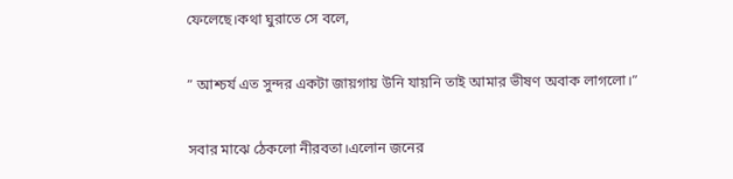ফেলেছে।কথা ঘুরাতে সে বলে,

” আশ্চর্য এত সুন্দর একটা জায়গায় উনি যায়নি তাই আমার ভীষণ অবাক লাগলো।”

সবার মাঝে ঠেকলো নীরবতা।এলোন জনের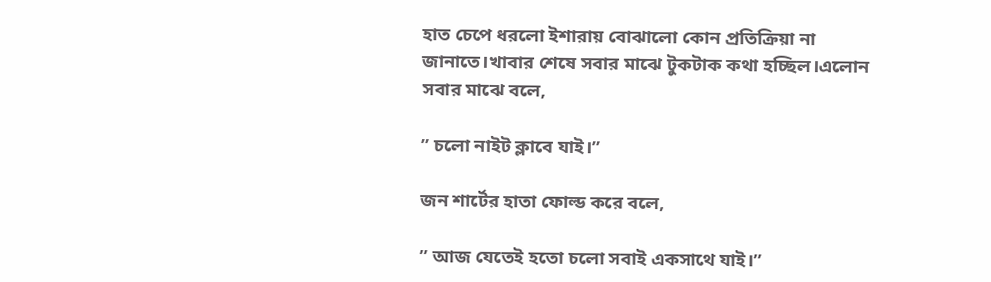হাত চেপে ধরলো ইশারায় বোঝালো কোন প্রতিক্রিয়া না জানাতে।খাবার শেষে সবার মাঝে টুকটাক কথা হচ্ছিল।এলোন সবার মাঝে বলে,

” চলো নাইট ক্লাবে যাই।”

জন শার্টের হাতা ফোল্ড করে বলে,

” আজ যেতেই হতো চলো সবাই একসাথে যাই।”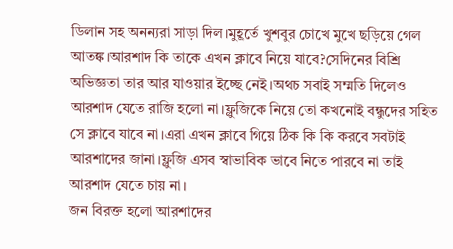ডিলান সহ অনন্যরা সাড়া দিল।মুহূর্তে খুশবুর চোখে মুখে ছড়িয়ে গেল আতঙ্ক।আরশাদ কি তাকে এখন ক্লাবে নিয়ে যাবে?সেদিনের বিশ্রি অভিজ্ঞতা তার আর যাওয়ার ইচ্ছে নেই।অথচ সবাই সম্মতি দিলেও আরশাদ যেতে রাজি হলো না।ফ্লুজিকে নিয়ে তো কখনোই বন্ধুদের সহিত সে ক্লাবে যাবে না।এরা এখন ক্লাবে গিয়ে ঠিক কি কি করবে সবটাই আরশাদের জানা।ফ্লুজি এসব স্বাভাবিক ভাবে নিতে পারবে না তাই আরশাদ যেতে চায় না।
জন বিরক্ত হলো আরশাদের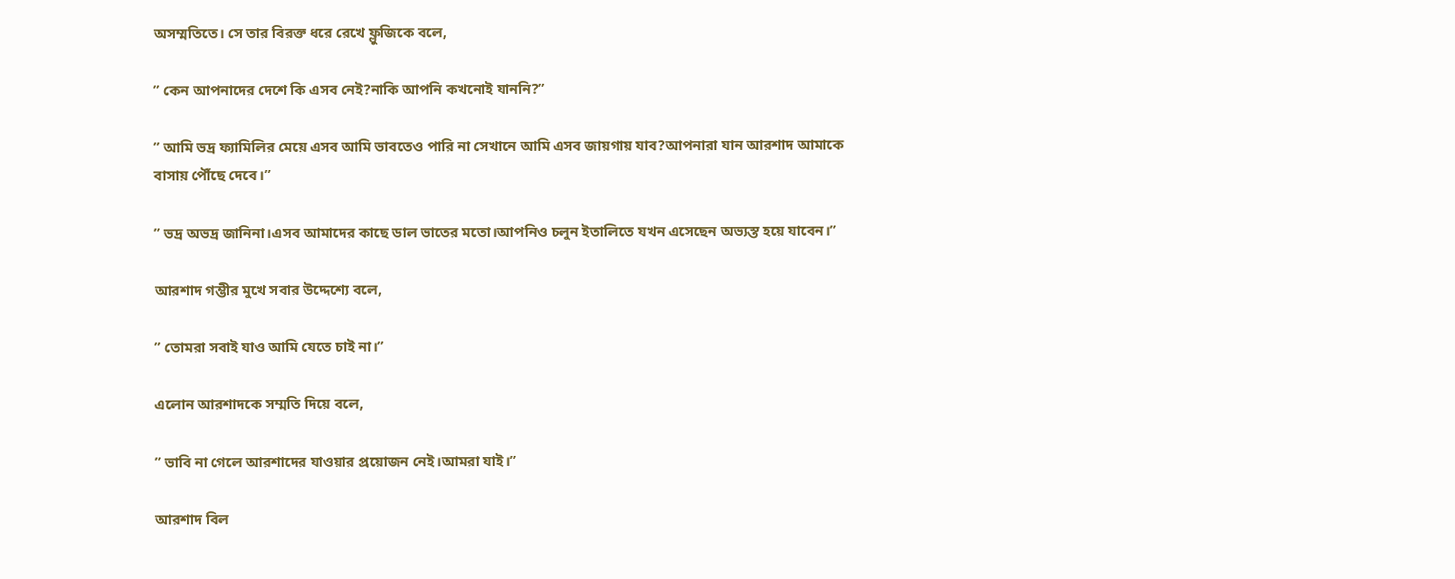অসম্মতিতে। সে তার বিরক্ত ধরে রেখে ফ্লুজিকে বলে,

” কেন আপনাদের দেশে কি এসব নেই?নাকি আপনি কখনোই যাননি?”

” আমি ভদ্র ফ্যামিলির মেয়ে এসব আমি ভাবতেও পারি না সেখানে আমি এসব জায়গায় যাব?আপনারা যান আরশাদ আমাকে বাসায় পৌঁছে দেবে।”

” ভদ্র অভদ্র জানিনা।এসব আমাদের কাছে ডাল ভাতের মতো।আপনিও চলুন ইতালিতে যখন এসেছেন অভ্যস্ত হয়ে যাবেন।”

আরশাদ গম্ভীর মুখে সবার উদ্দেশ্যে বলে,

” তোমরা সবাই যাও আমি যেতে চাই না।”

এলোন আরশাদকে সম্মতি দিয়ে বলে,

” ভাবি না গেলে আরশাদের যাওয়ার প্রয়োজন নেই।আমরা যাই।”

আরশাদ বিল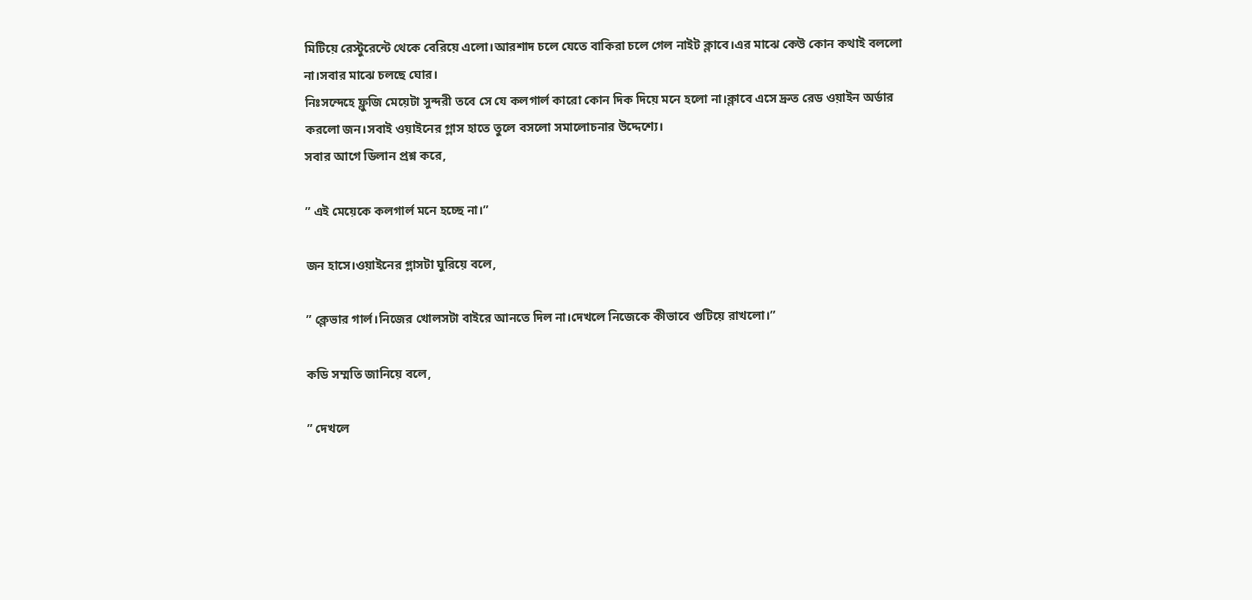মিটিয়ে রেস্টুরেন্টে থেকে বেরিয়ে এলো।আরশাদ চলে যেতে বাকিরা চলে গেল নাইট ক্লাবে।এর মাঝে কেউ কোন কথাই বললো না।সবার মাঝে চলছে ঘোর।
নিঃসন্দেহে ফ্লুজি মেয়েটা সুন্দরী তবে সে যে কলগার্ল কারো কোন দিক দিয়ে মনে হলো না।ক্লাবে এসে দ্রুত রেড ওয়াইন অর্ডার করলো জন।সবাই ওয়াইনের গ্লাস হাতে তুলে বসলো সমালোচনার উদ্দেশ্যে।
সবার আগে ডিলান প্রশ্ন করে,

” এই মেয়েকে কলগার্ল মনে হচ্ছে না।”

জন হাসে।ওয়াইনের গ্লাসটা ঘুরিয়ে বলে,

” ক্লেভার গার্ল।নিজের খোলসটা বাইরে আনতে দিল না।দেখলে নিজেকে কীভাবে গুটিয়ে রাখলো।”

কডি সম্মতি জানিয়ে বলে,

” দেখলে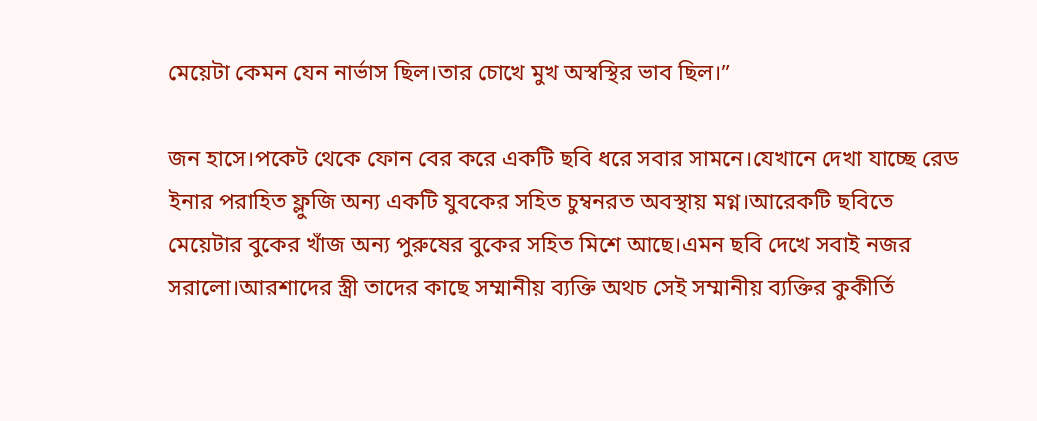মেয়েটা কেমন যেন নার্ভাস ছিল।তার চোখে মুখ অস্বস্থির ভাব ছিল।”

জন হাসে।পকেট থেকে ফোন বের করে একটি ছবি ধরে সবার সামনে।যেখানে দেখা যাচ্ছে রেড ইনার পরাহিত ফ্লুজি অন্য একটি যুবকের সহিত চুম্বনরত অবস্থায় মগ্ন।আরেকটি ছবিতে মেয়েটার বুকের খাঁজ অন্য পুরুষের বুকের সহিত মিশে আছে।এমন ছবি দেখে সবাই নজর সরালো।আরশাদের স্ত্রী তাদের কাছে সম্মানীয় ব্যক্তি অথচ সেই সম্মানীয় ব্যক্তির কুকীর্তি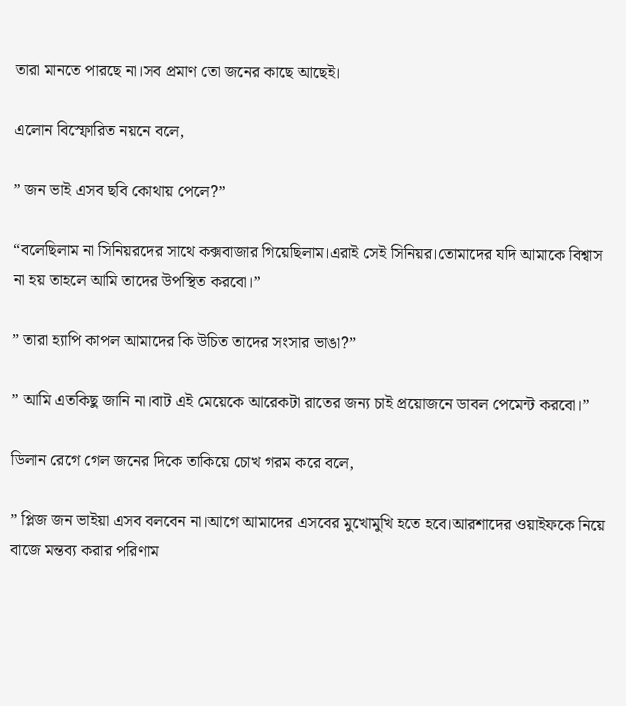তারা মানতে পারছে না।সব প্রমাণ তো জনের কাছে আছেই।

এলোন বিস্ফোরিত নয়নে বলে,

” জন ভাই এসব ছবি কোথায় পেলে?”

“বলেছিলাম না সিনিয়রদের সাথে কক্সবাজার গিয়েছিলাম।এরাই সেই সিনিয়র।তোমাদের যদি আমাকে বিশ্বাস না হয় তাহলে আমি তাদের উপস্থিত করবো।”

” তারা হ্যাপি কাপল আমাদের কি উচিত তাদের সংসার ভাঙা?”

” আমি এতকিছু জানি না।বাট এই মেয়েকে আরেকটা রাতের জন্য চাই প্রয়োজনে ডাবল পেমেন্ট করবো।”

ডিলান রেগে গেল জনের দিকে তাকিয়ে চোখ গরম করে বলে,

” প্লিজ জন ভাইয়া এসব বলবেন না।আগে আমাদের এসবের মুখোমুখি হতে হবে।আরশাদের ওয়াইফকে নিয়ে বাজে মন্তব্য করার পরিণাম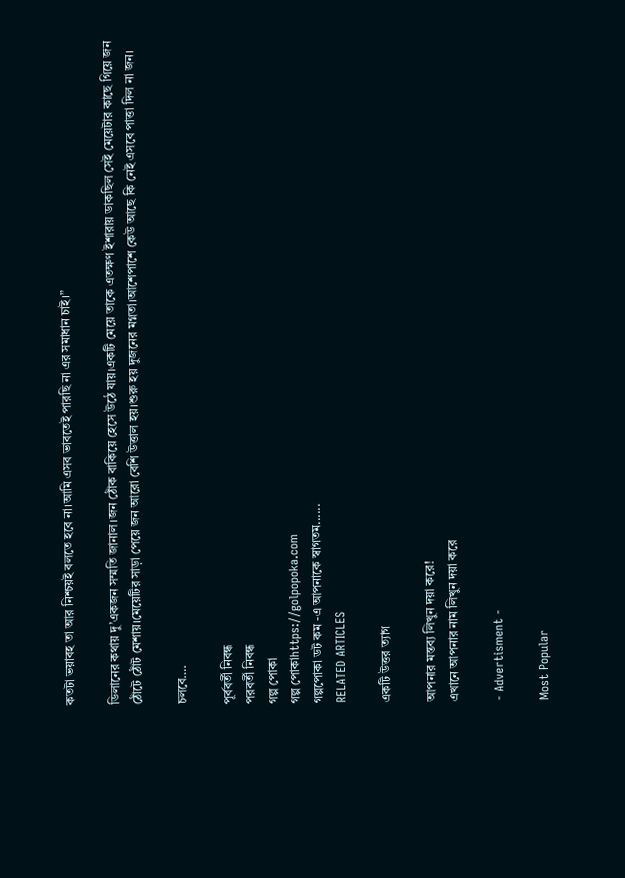কতটা ভয়াবহ তা আর নিশ্চয়ই বলতে হবে না।আমি এসব ভাবতেই পারছি না এর সমাধান চাই।”

ডিলানের কথায় দু’একজন সম্মতি জানাল।জন ঠোঁক বাকিয়ে হেসে উঠে যায়।একটি মেয়ে তাকে এতক্ষণ ইশারায় ডাকছিল সেই মেয়েটার কাছে গিয়ে জন ঠোঁটে ঠোঁট মেশায়।মেয়েটির সাড়া পেয়ে জন আরো বেশি উত্তাল হয়।শুরু হয় দুজনের মগ্নতা।আশেপাশে কেউ আছে কি নেই এসবে পাত্তা দিল না জন।

চলবে….

পূর্ববর্তী নিবন্ধ
পরবর্তী নিবন্ধ
গল্প পোকা
গল্প পোকাhttps://golpopoka.com
গল্পপোকা ডট কম -এ আপনাকে স্বাগতম......
RELATED ARTICLES

একটি উত্তর ত্যাগ

আপনার মন্তব্য লিখুন দয়া করে!
এখানে আপনার নাম লিখুন দয়া করে

- Advertisment -

Most Popular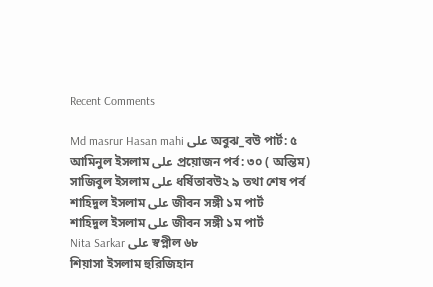Recent Comments

Md masrur Hasan mahi على অবুঝ_বউ পার্ট: ৫
আমিনুল ইসলাম على প্রয়োজন পর্ব: ৩০ ( অন্তিম)
সাজিবুল ইসলাম على ধর্ষিতাবউ২ ৯ তথা শেষ পর্ব
শাহিদুল ইসলাম على জীবন সঙ্গী ১ম পার্ট
শাহিদুল ইসলাম على জীবন সঙ্গী ১ম পার্ট
Nita Sarkar على স্বপ্নীল ৬৮
শিয়াসা ইসলাম হুরিজিহান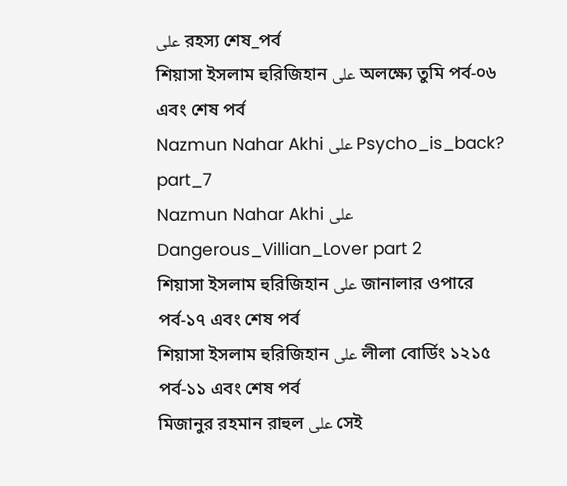على রহস্য শেষ_পর্ব
শিয়াসা ইসলাম হুরিজিহান على অলক্ষ্যে তুমি পর্ব-০৬ এবং শেষ পর্ব
Nazmun Nahar Akhi على Psycho_is_back? part_7
Nazmun Nahar Akhi على Dangerous_Villian_Lover part 2
শিয়াসা ইসলাম হুরিজিহান على জানালার ওপারে পর্ব-১৭ এবং শেষ পর্ব
শিয়াসা ইসলাম হুরিজিহান على লীলা বোর্ডিং ১২১৫ পর্ব-১১ এবং শেষ পর্ব
মিজানুর রহমান রাহুল على সেই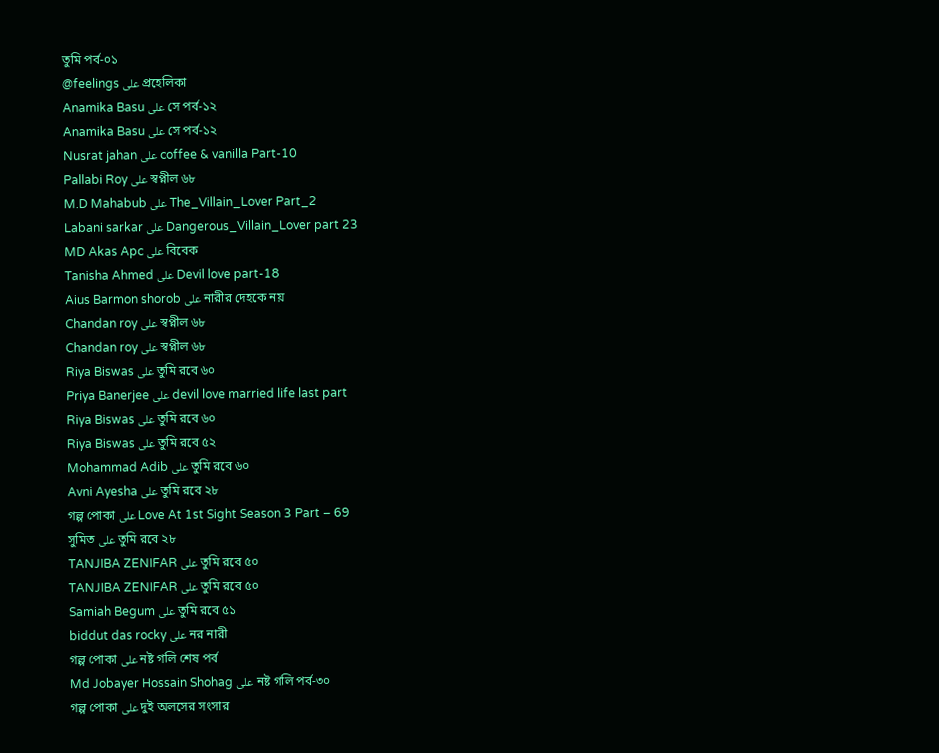তুমি পর্ব-০১
@feelings على প্রহেলিকা
Anamika Basu على সে পর্ব-১২
Anamika Basu على সে পর্ব-১২
Nusrat jahan على coffee & vanilla Part-10
Pallabi Roy على স্বপ্নীল ৬৮
M.D Mahabub على The_Villain_Lover Part_2
Labani sarkar على Dangerous_Villain_Lover part 23
MD Akas Apc على বিবেক
Tanisha Ahmed على Devil love part-18
Aius Barmon shorob على নারীর দেহকে নয়
Chandan roy على স্বপ্নীল ৬৮
Chandan roy على স্বপ্নীল ৬৮
Riya Biswas على তুমি রবে ৬০
Priya Banerjee على devil love married life last part
Riya Biswas على তুমি রবে ৬০
Riya Biswas على তুমি রবে ৫২
Mohammad Adib على তুমি রবে ৬০
Avni Ayesha على তুমি রবে ২৮
গল্প পোকা على Love At 1st Sight Season 3 Part – 69
সুমিত على তুমি রবে ২৮
TANJIBA ZENIFAR على তুমি রবে ৫০
TANJIBA ZENIFAR على তুমি রবে ৫০
Samiah Begum على তুমি রবে ৫১
biddut das rocky على নর নারী
গল্প পোকা على নষ্ট গলি শেষ পর্ব
Md Jobayer Hossain Shohag على নষ্ট গলি পর্ব-৩০
গল্প পোকা على দুই অলসের সংসার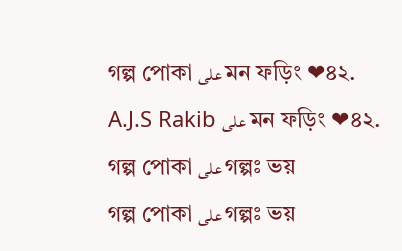গল্প পোকা على মন ফড়িং ❤৪২.
A.J.S Rakib على মন ফড়িং ❤৪২.
গল্প পোকা على গল্পঃ ভয়
গল্প পোকা على গল্পঃ ভয়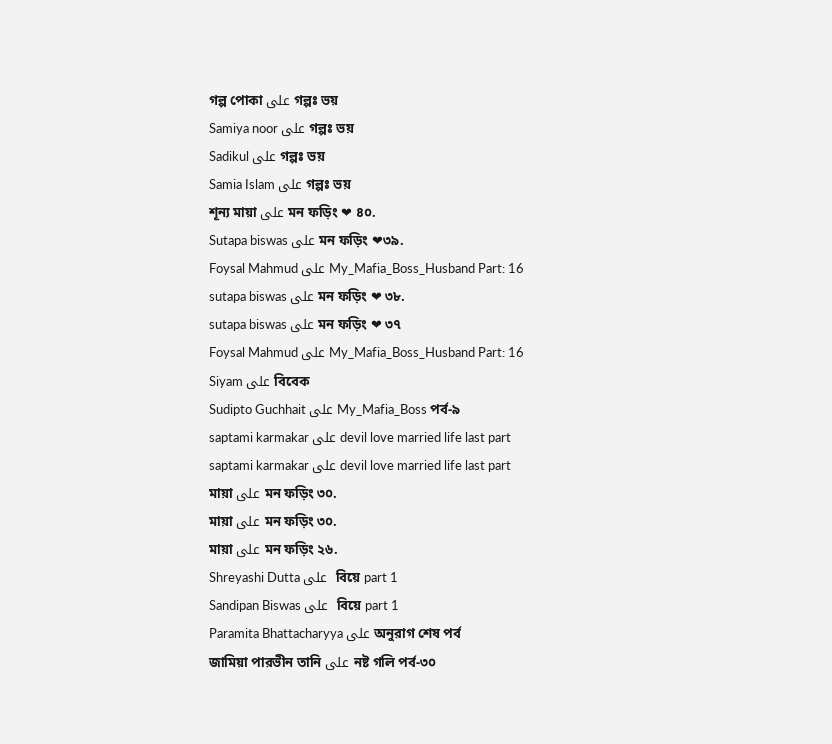গল্প পোকা على গল্পঃ ভয়
Samiya noor على গল্পঃ ভয়
Sadikul على গল্পঃ ভয়
Samia Islam على গল্পঃ ভয়
শূন্য মায়া على মন ফড়িং ❤ ৪০.
Sutapa biswas على মন ফড়িং ❤৩৯.
Foysal Mahmud على My_Mafia_Boss_Husband Part: 16
sutapa biswas على মন ফড়িং ❤ ৩৮.
sutapa biswas على মন ফড়িং ❤ ৩৭
Foysal Mahmud على My_Mafia_Boss_Husband Part: 16
Siyam على বিবেক
Sudipto Guchhait على My_Mafia_Boss পর্ব-৯
saptami karmakar على devil love married life last part
saptami karmakar على devil love married life last part
মায়া على মন ফড়িং ৩০.
মায়া على মন ফড়িং ৩০.
মায়া على মন ফড়িং ২৬.
Shreyashi Dutta على  বিয়ে part 1
Sandipan Biswas على  বিয়ে part 1
Paramita Bhattacharyya على অনুরাগ শেষ পর্ব
জামিয়া পারভীন তানি على নষ্ট গলি পর্ব-৩০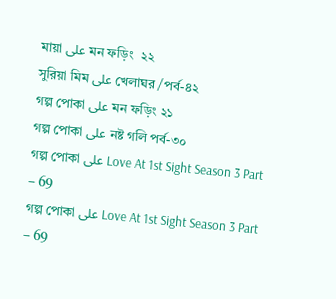মায়া على মন ফড়িং  ২২
সুরিয়া মিম على খেলাঘর /পর্ব-৪২
গল্প পোকা على মন ফড়িং ২১
গল্প পোকা على নষ্ট গলি পর্ব-৩০
গল্প পোকা على Love At 1st Sight Season 3 Part – 69
গল্প পোকা على Love At 1st Sight Season 3 Part – 69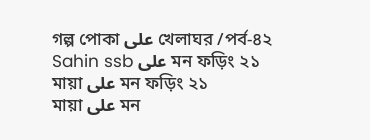গল্প পোকা على খেলাঘর /পর্ব-৪২
Sahin ssb على মন ফড়িং ২১
মায়া على মন ফড়িং ২১
মায়া على মন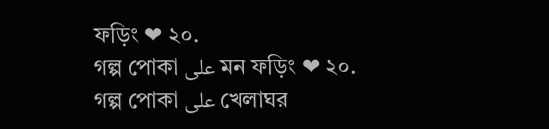ফড়িং ❤ ২০.
গল্প পোকা على মন ফড়িং ❤ ২০.
গল্প পোকা على খেলাঘর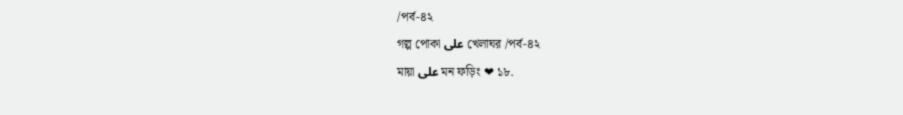/পর্ব-৪২
গল্প পোকা على খেলাঘর /পর্ব-৪২
মায়া على মন ফড়িং ❤ ১৮.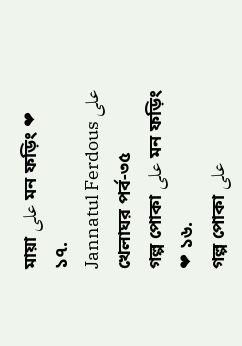মায়া على মন ফড়িং ❤ ১৭.
Jannatul Ferdous على খেলাঘর পর্ব-৩৫
গল্প পোকা على মন ফড়িং ❤ ১৬.
গল্প পোকা على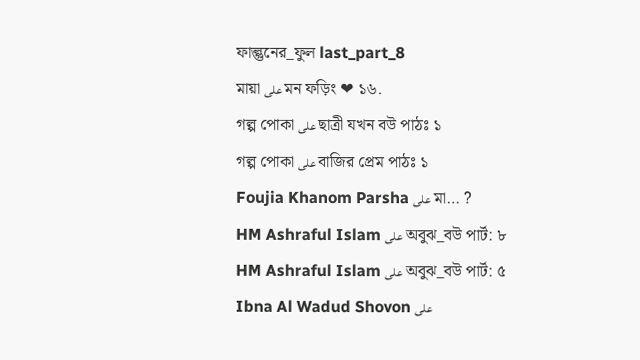ফাল্গুনের_ফুল last_part_8
মায়া على মন ফড়িং ❤ ১৬.
গল্প পোকা على ছাত্রী যখন বউ পাঠঃ ১
গল্প পোকা على বাজির প্রেম পাঠঃ ১
Foujia Khanom Parsha على মা… ?
HM Ashraful Islam على অবুঝ_বউ পার্ট: ৮
HM Ashraful Islam على অবুঝ_বউ পার্ট: ৫
Ibna Al Wadud Shovon على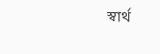স্বার্থ